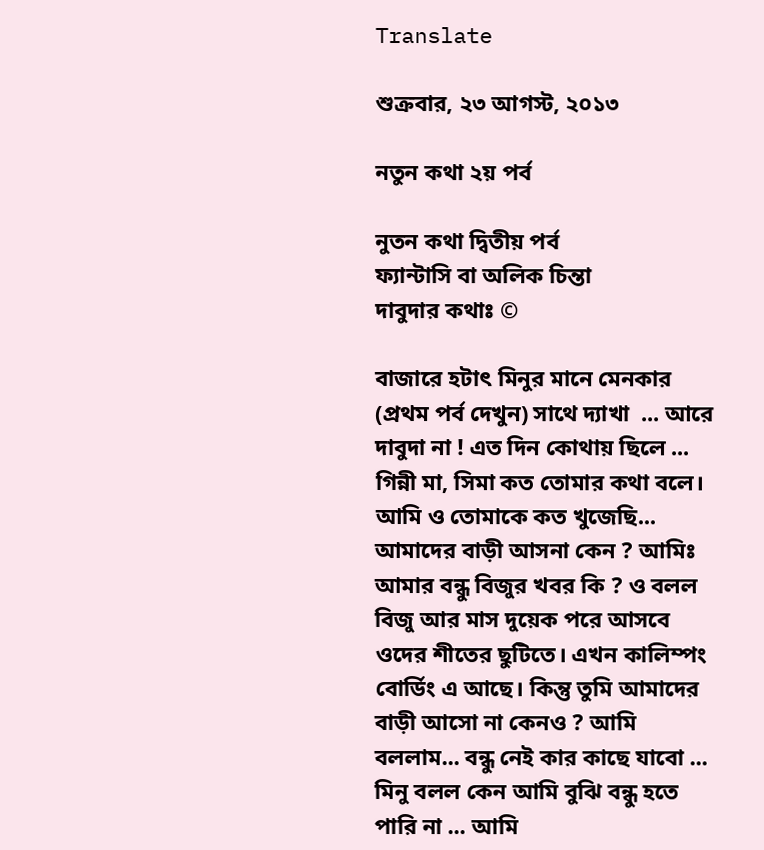Translate

শুক্রবার, ২৩ আগস্ট, ২০১৩

নতুন কথা ২য় পর্ব

নুতন কথা দ্বিতীয় পর্ব
ফ্যান্টাসি বা অলিক চিন্তা
দাবুদার কথাঃ ©

বাজারে হটাৎ মিনুর মানে মেনকার (প্রথম পর্ব দেখুন) সাথে দ্যাখা  ... আরে দাবুদা না ! এত দিন কোথায় ছিলে ... গিন্নী মা, সিমা কত তোমার কথা বলে। আমি ও তোমাকে কত খুজেছি... আমাদের বাড়ী আসনা কেন ? আমিঃ আমার বন্ধু বিজুর খবর কি ? ও বলল বিজু আর মাস দুয়েক পরে আসবে ওদের শীতের ছুটিতে। এখন কালিম্পং বোর্ডিং এ আছে। কিন্তু তুমি আমাদের বাড়ী আসো না কেনও ? আমি বললাম... বন্ধু নেই কার কাছে যাবো ... মিনু বলল কেন আমি বুঝি বন্ধু হতে পারি না ... আমি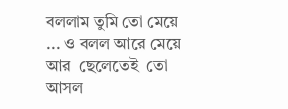বললাম তুমি তো মেয়ে ... ও বলল আরে মেয়ে আর  ছেলেতেই  তো আসল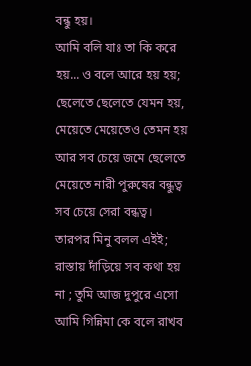বন্ধু হয়।
আমি বলি যাঃ তা কি করে হয়... ও বলে আরে হয় হয়; ছেলেতে ছেলেতে যেমন হয়, মেয়েতে মেয়েতেও তেমন হয় আর সব চেয়ে জমে ছেলেতে মেয়েতে নারী পুরুষের বন্ধুত্ব সব চেয়ে সেরা বন্ধত্ব।
তারপর মিনু বলল এইই; রাস্তায় দাঁড়িয়ে সব কথা হয় না ; তুমি আজ দুপুরে এসো আমি গিন্নিমা কে বলে রাখব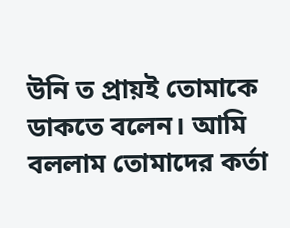উনি ত প্রায়ই তোমাকে ডাকতে বলেন। আমি বললাম তোমাদের কর্তা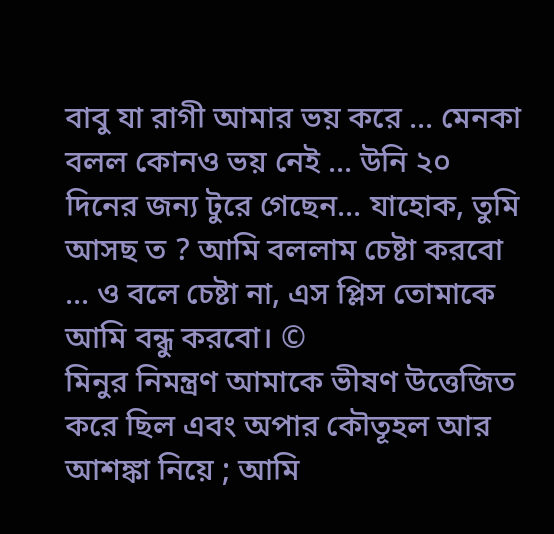বাবু যা রাগী আমার ভয় করে ... মেনকা বলল কোনও ভয় নেই ... উনি ২০ দিনের জন্য টুরে গেছেন... যাহোক, তুমি আসছ ত ? আমি বললাম চেষ্টা করবো ... ও বলে চেষ্টা না, এস প্লিস তোমাকে আমি বন্ধু করবো। ©
মিনুর নিমন্ত্রণ আমাকে ভীষণ উত্তেজিত করে ছিল এবং অপার কৌতূহল আর আশঙ্কা নিয়ে ; আমি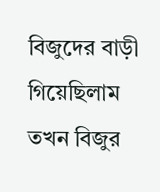বিজুদের বাড়ী গিয়েছিলাম তখন বিজুর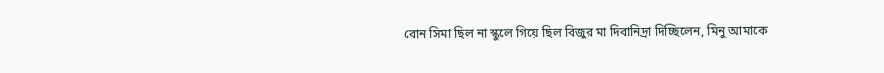বোন সিমা ছিল না স্কুলে গিয়ে ছিল বিজুর মা দিবানিদ্রা দিচ্ছিলেন, মিনু আমাকে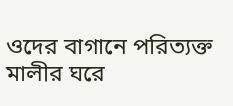ওদের বাগানে পরিত্যক্ত মালীর ঘরে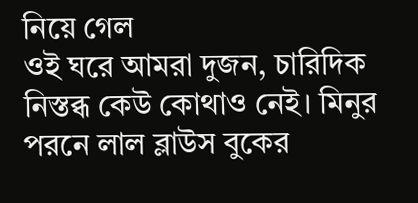নিয়ে গেল
ওই ঘরে আমরা দুজন, চারিদিক নিস্তব্ধ কেউ কোথাও নেই। মিনুর পরনে লাল ব্লাউস বুকের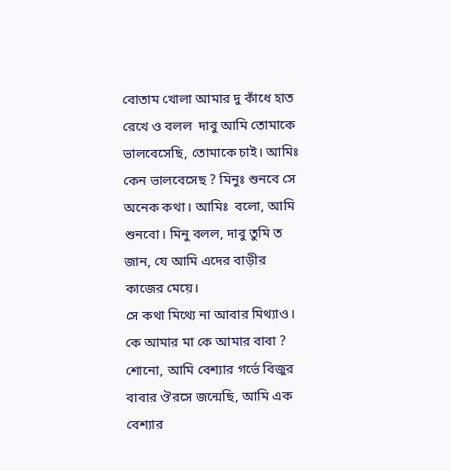বোতাম খোলা আমার দু কাঁধে হাত রেখে ও বলল  দাবু আমি তোমাকে ভালবেসেছি, তোমাকে চাই। আমিঃ কেন ভালবেসেছ ? মিনুঃ শুনবে সে অনেক কথা। আমিঃ  বলো, আমি শুনবো। মিনু বলল, দাবু তুমি ত জান, যে আমি এদের বাড়ীর কাজের মেয়ে।
সে কথা মিথ্যে না আবার মিথ্যাও।
কে আমার মা কে আমার বাবা ? শোনো, আমি বেশ্যার গর্ভে বিজুর বাবার ঔরসে জন্মেছি, আমি এক বেশ্যার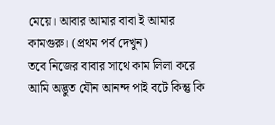মেয়ে। আবার আমার বাবা ই আমার কামগুরু। (প্রথম পর্ব দেখুন)
তবে নিজের বাবার সাথে কাম লিলা করে আমি অদ্ভুত যৌন আনন্দ পাই বটে কিন্তু কি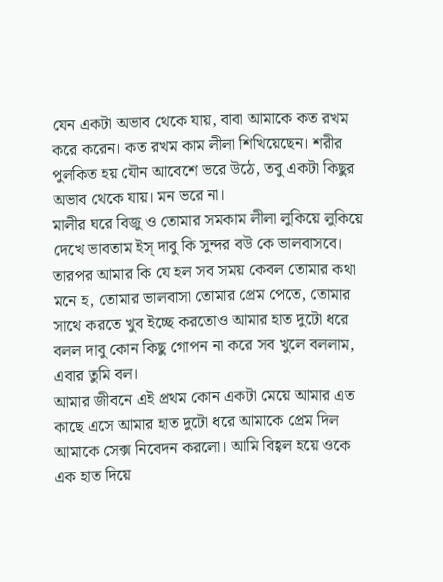যেন একটা অভাব থেকে যায়, বাবা আমাকে কত রখম করে করেন। কত রখম কাম লীলা শিখিয়েছেন। শরীর পুলকিত হয় যৌন আবেশে ভরে উঠে, তবু একটা কিছুর অভাব থেকে যায়। মন ভরে না।
মালীর ঘরে বিজু ও তোমার সমকাম লীলা লুকিয়ে লুকিয়ে দেখে ভাবতাম ইস্ দাবু কি সুন্দর বউ কে ভালবাসবে। তারপর আমার কি যে হল সব সময় কেবল তোমার কথা মনে হ, তোমার ভালবাসা তোমার প্রেম পেতে, তোমার সাথে করতে খুব ইচ্ছে করতোও আমার হাত দুটো ধরে বলল দাবু কোন কিছু গোপন না করে সব খুলে বললাম, এবার তুমি বল।
আমার জীবনে এই প্রথম কোন একটা মেয়ে আমার এত কাছে এসে আমার হাত দুটো ধরে আমাকে প্রেম দিল আমাকে সেক্স নিবেদন করলো। আমি বিহ্বল হয়ে ওকে এক হাত দিয়ে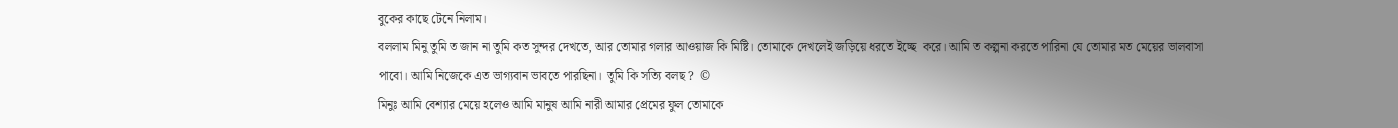বুকের কাছে টেনে নিলাম।
বললাম মিনু তুমি ত জান না তুমি কত সুন্দর দেখতে, আর তোমার গলার আওয়াজ কি মিষ্টি। তোমাকে দেখলেই জড়িয়ে ধরতে ইচ্ছে  করে। আমি ত কল্পনা করতে পারিনা যে তোমার মত মেয়ের ভালবাসা পাবো। আমি নিজেকে এত ভাগ্যবান ভাবতে পারছিনা।  তুমি কি সত্যি বলছ ?  ©
মিনুঃ আমি বেশ্যার মেয়ে হলেও আমি মানুষ আমি নারী আমার প্রেমের ফুল তোমাকে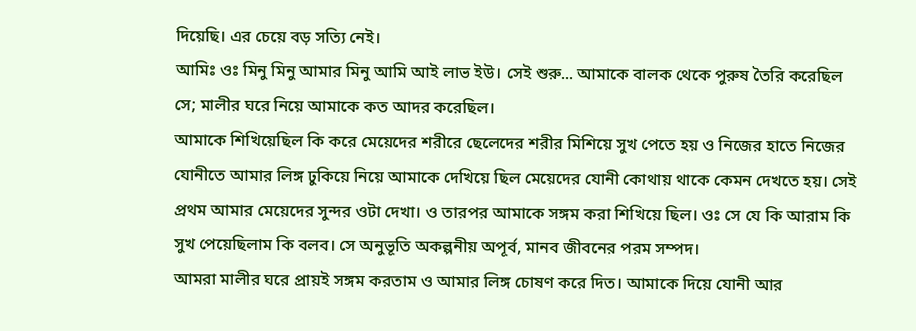দিয়েছি। এর চেয়ে বড় সত্যি নেই।
আমিঃ ওঃ মিনু মিনু আমার মিনু আমি আই লাভ ইউ। সেই শুরু... আমাকে বালক থেকে পুরুষ তৈরি করেছিল সে; মালীর ঘরে নিয়ে আমাকে কত আদর করেছিল।
আমাকে শিখিয়েছিল কি করে মেয়েদের শরীরে ছেলেদের শরীর মিশিয়ে সুখ পেতে হয় ও নিজের হাতে নিজের যোনীতে আমার লিঙ্গ ঢুকিয়ে নিয়ে আমাকে দেখিয়ে ছিল মেয়েদের যোনী কোথায় থাকে কেমন দেখতে হয়। সেই প্রথম আমার মেয়েদের সুন্দর ওটা দেখা। ও তারপর আমাকে সঙ্গম করা শিখিয়ে ছিল। ওঃ সে যে কি আরাম কি সুখ পেয়েছিলাম কি বলব। সে অনুভূতি অকল্পনীয় অপূর্ব, মানব জীবনের পরম সম্পদ।
আমরা মালীর ঘরে প্রায়ই সঙ্গম করতাম ও আমার লিঙ্গ চোষণ করে দিত। আমাকে দিয়ে যোনী আর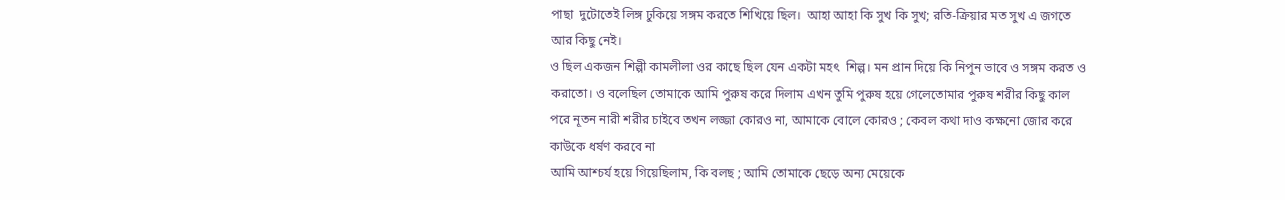পাছা  দুটোতেই লিঙ্গ ঢুকিয়ে সঙ্গম করতে শিখিয়ে ছিল।  আহা আহা কি সুখ কি সুখ; রতি-ক্রিয়ার মত সুখ এ জগতে আর কিছু নেই।
ও ছিল একজন শিল্পী কামলীলা ওর কাছে ছিল যেন একটা মহৎ  শিল্প। মন প্রান দিয়ে কি নিপুন ভাবে ও সঙ্গম করত ও করাতো। ও বলেছিল তোমাকে আমি পুরুষ করে দিলাম এখন তুমি পুরুষ হয়ে গেলেতোমার পুরুষ শরীর কিছু কাল পরে নূতন নারী শরীর চাইবে তখন লজ্জা কোরও না, আমাকে বোলে কোরও ; কেবল কথা দাও কক্ষনো জোর করে কাউকে ধর্ষণ করবে না
আমি আশ্চর্য হয়ে গিয়েছিলাম, কি বলছ ; আমি তোমাকে ছেড়ে অন্য মেয়েকে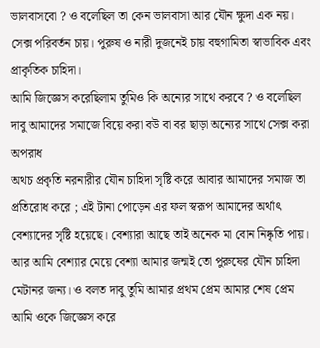ভালবাসবো ? ও বলেছিল তা কেন ভালবাসা আর যৌন ক্ষুদা এক নয়। সেক্স পরিবর্তন চায়। পুরুষ ও নারী দুজনেই চায় বহুগামিতা স্বাভাবিক এবং প্রাকৃতিক চাহিদা।
আমি জিজ্ঞেস করেছিলাম তুমিও কি অন্যের সাথে করবে ? ও বলেছিল দাবু আমাদের সমাজে বিয়ে করা বউ বা বর ছাড়া অন্যের সাথে সেক্স করা অপরাধ
অথচ প্রকৃতি নরনারীর যৌন চাহিদা সৃষ্টি করে আবার আমাদের সমাজ তা প্রতিরোধ করে ; এই টানা পোড়েন এর ফল স্বরূপ আমাদের অর্থাৎ বেশ্যাদের সৃষ্টি হয়েছে। বেশ্যারা আছে তাই অনেক মা বোন নিষ্কৃতি পায়। আর আমি বেশ্যার মেয়ে বেশ্যা আমার জন্মই তো পুরুষের যৌন চাহিদা মেটানর জন্য। ও বলত দাবু তুমি আমার প্রথম প্রেম আমার শেষ প্রেম
আমি ওকে জিজ্ঞেস করে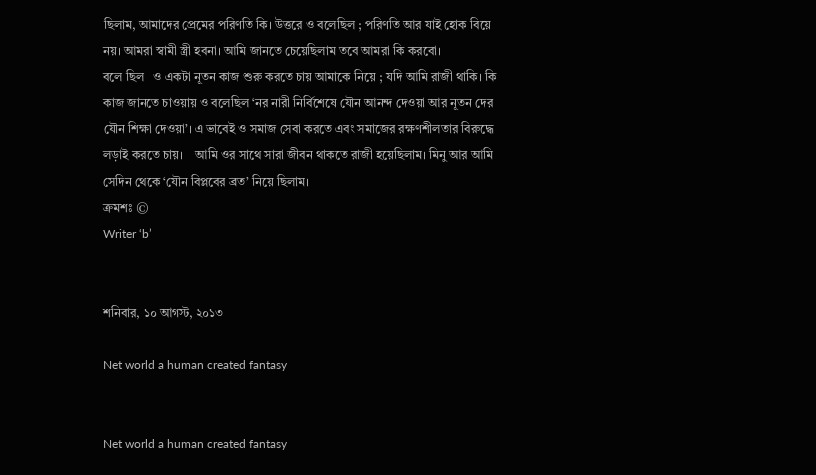ছিলাম, আমাদের প্রেমের পরিণতি কি। উত্তরে ও বলেছিল ; পরিণতি আর যাই হোক বিয়ে নয়। আমরা স্বামী স্ত্রী হবনা। আমি জানতে চেয়েছিলাম তবে আমরা কি করবো।
বলে ছিল   ও একটা নূতন কাজ শুরু করতে চায় আমাকে নিয়ে ; যদি আমি রাজী থাকি। কি কাজ জানতে চাওয়ায় ও বলেছিল ‘নর নারী নির্বিশেষে যৌন আনন্দ দেওয়া আর নূতন দের যৌন শিক্ষা দেওয়া’। এ ভাবেই ও সমাজ সেবা করতে এবং সমাজের রক্ষণশীলতার বিরুদ্ধে লড়াই করতে চায়।    আমি ওর সাথে সারা জীবন থাকতে রাজী হয়েছিলাম। মিনু আর আমি সেদিন থেকে ‘যৌন বিপ্লবের ব্রত’ নিয়ে ছিলাম।
ক্রমশঃ ©
Writer ‘b’


শনিবার, ১০ আগস্ট, ২০১৩

Net world a human created fantasy


Net world a human created fantasy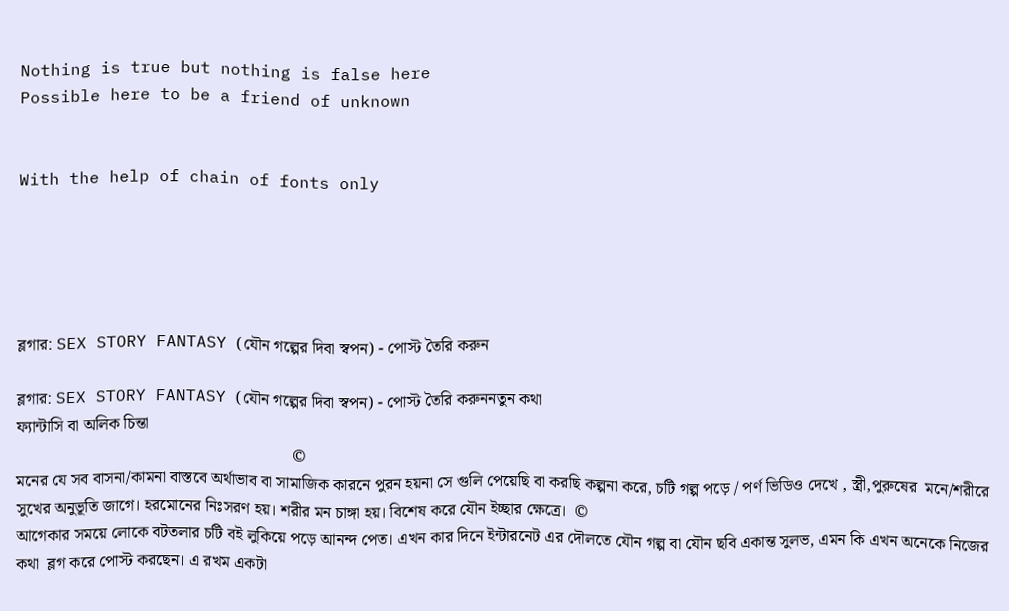Nothing is true but nothing is false here
Possible here to be a friend of unknown


With the help of chain of fonts only





ব্লগার: SEX STORY FANTASY (যৌন গল্পের দিবা স্বপন) - পোস্ট তৈরি করুন

ব্লগার: SEX STORY FANTASY (যৌন গল্পের দিবা স্বপন) - পোস্ট তৈরি করুননতুন কথা
ফ্যান্টাসি বা অলিক চিন্তা
                                                                   ©
মনের যে সব বাসনা/কামনা বাস্তবে অর্থাভাব বা সামাজিক কারনে পুরন হয়না সে গুলি পেয়েছি বা করছি কল্পনা করে, চটি গল্প পড়ে / পর্ণ ভিডিও দেখে , স্ত্রী,পুরুষের  মনে/শরীরে  সুখের অনুভূতি জাগে। হরমোনের নিঃসরণ হয়। শরীর মন চাঙ্গা হয়। বিশেষ করে যৌন ইচ্ছার ক্ষেত্রে।  ©
আগেকার সময়ে লোকে বটতলার চটি বই লুকিয়ে পড়ে আনন্দ পেত। এখন কার দিনে ইন্টারনেট এর দৌলতে যৌন গল্প বা যৌন ছবি একান্ত সুলভ, এমন কি এখন অনেকে নিজের কথা  ব্লগ করে পোস্ট করছেন। এ রখম একটা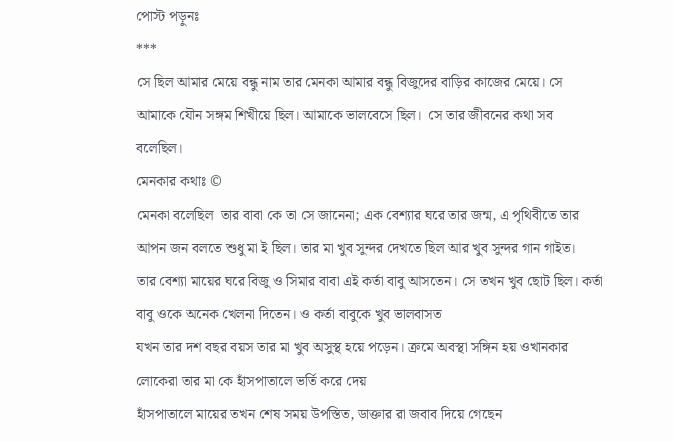পোস্ট পড়ুনঃ
***
সে ছিল আমার মেয়ে বন্ধু নাম তার মেনকা আমার বন্ধু বিজুদের বাড়ির কাজের মেয়ে। সে আমাকে যৌন সঙ্গম শিখীয়ে ছিল। আমাকে ভালবেসে ছিল।  সে তার জীবনের কথা সব বলেছিল।
মেনকার কথাঃ ©
মেনকা বলেছিল  তার বাবা কে তা সে জানেনা; এক বেশ্যার ঘরে তার জন্ম, এ পৃথিবীতে তার আপন জন বলতে শুধু মা ই ছিল। তার মা খুব সুন্দর দেখতে ছিল আর খুব সুন্দর গান গাইত।
তার বেশ্যা মায়ের ঘরে বিজু ও সিমার বাবা এই কর্তা বাবু আসতেন। সে তখন খুব ছোট ছিল। কর্তা বাবু ওকে অনেক খেলনা দিতেন। ও কর্তা বাবুকে খুব ভালবাসত
যখন তার দশ বছর বয়স তার মা খুব অসুস্থ হয়ে পড়েন। ক্রমে অবস্থা সঙ্গিন হয় ওখানকার লোকেরা তার মা কে হাঁসপাতালে ভর্তি করে দেয়
হাঁসপাতালে মায়ের তখন শেষ সময় উপস্তিত, ডাক্তার রা জবাব দিয়ে গেছেন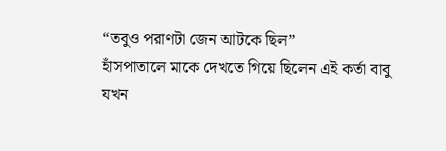“তবুও পরাণটা জেন আটকে ছিল”
হাঁসপাতালে মাকে দেখতে গিয়ে ছিলেন এই কর্তা বাবু
যখন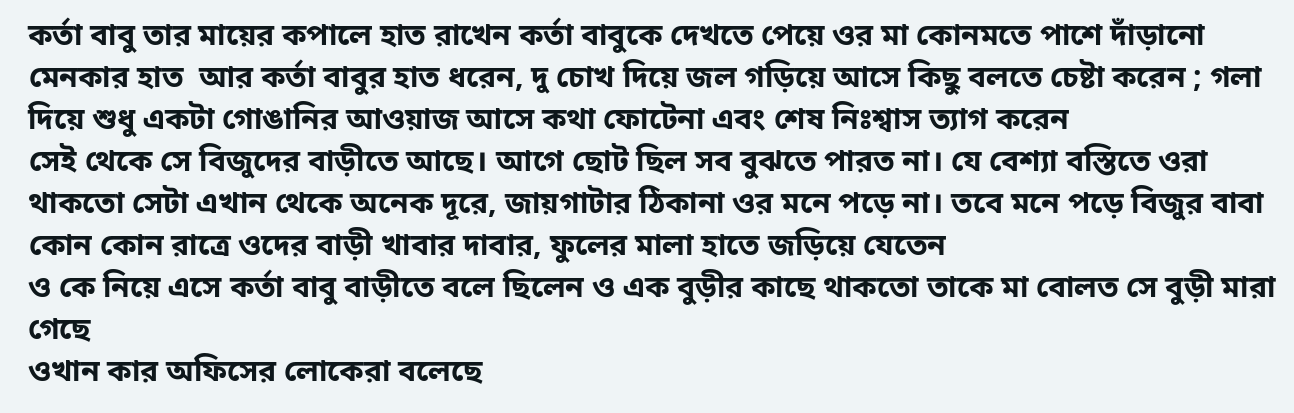কর্তা বাবু তার মায়ের কপালে হাত রাখেন কর্তা বাবুকে দেখতে পেয়ে ওর মা কোনমতে পাশে দাঁড়ানো মেনকার হাত  আর কর্তা বাবুর হাত ধরেন, দু চোখ দিয়ে জল গড়িয়ে আসে কিছু বলতে চেষ্টা করেন ; গলা দিয়ে শুধু একটা গোঙানির আওয়াজ আসে কথা ফোটেনা এবং শেষ নিঃশ্বাস ত্যাগ করেন
সেই থেকে সে বিজুদের বাড়ীতে আছে। আগে ছোট ছিল সব বুঝতে পারত না। যে বেশ্যা বস্তিতে ওরা থাকতো সেটা এখান থেকে অনেক দূরে, জায়গাটার ঠিকানা ওর মনে পড়ে না। তবে মনে পড়ে বিজুর বাবা কোন কোন রাত্রে ওদের বাড়ী খাবার দাবার, ফুলের মালা হাতে জড়িয়ে যেতেন
ও কে নিয়ে এসে কর্তা বাবু বাড়ীতে বলে ছিলেন ও এক বুড়ীর কাছে থাকতো তাকে মা বোলত সে বুড়ী মারা গেছে
ওখান কার অফিসের লোকেরা বলেছে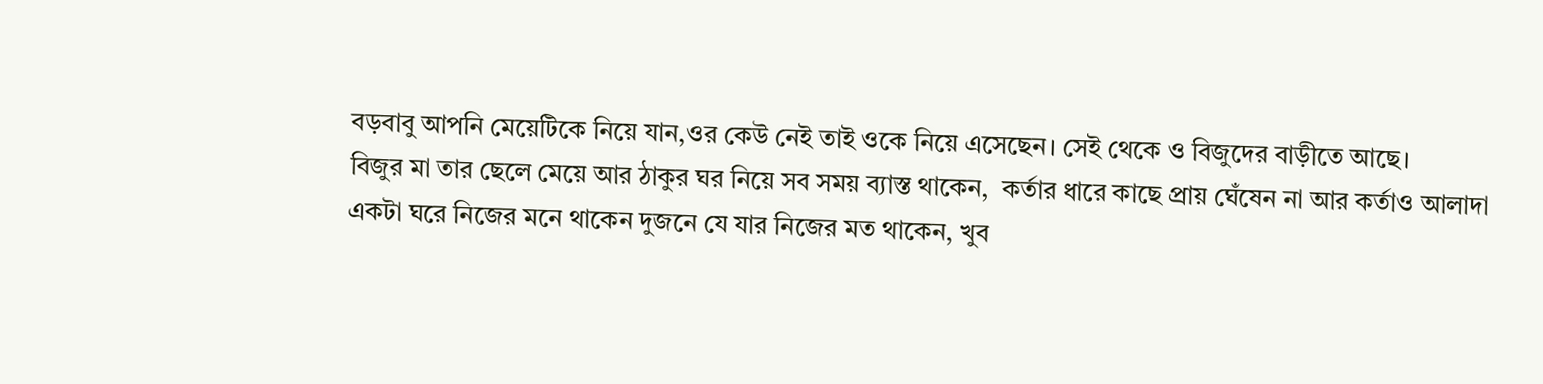বড়বাবু আপনি মেয়েটিকে নিয়ে যান,ওর কেউ নেই তাই ওকে নিয়ে এসেছেন। সেই থেকে ও বিজুদের বাড়ীতে আছে।
বিজুর মা তার ছেলে মেয়ে আর ঠাকুর ঘর নিয়ে সব সময় ব্যাস্ত থাকেন,  কর্তার ধারে কাছে প্রায় ঘেঁষেন না আর কর্তাও আলাদা একটা ঘরে নিজের মনে থাকেন দুজনে যে যার নিজের মত থাকেন, খুব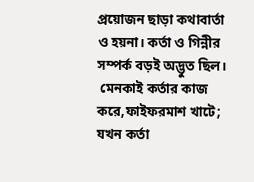প্রয়োজন ছাড়া কথাবার্তা ও হয়না। কর্তা ও গিন্নীর সম্পর্ক বড়ই অদ্ভুত ছিল।
 মেনকাই কর্তার কাজ করে,ফাইফরমাশ খাটে; যখন কর্তা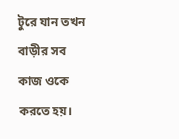টুরে যান তখন বাড়ীর সব কাজ ওকে করতে হয়।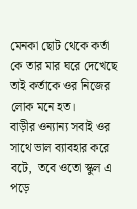মেনকা ছোট থেকে কর্তা কে তার মার ঘরে দেখেছে তাই কর্তাকে ওর নিজের লোক মনে হত।
বাড়ীর ওন্যান্য সবাই ওর সাথে ভাল ব্যাবহার করে বটে,  তবে ওতো স্কুল এ পড়ে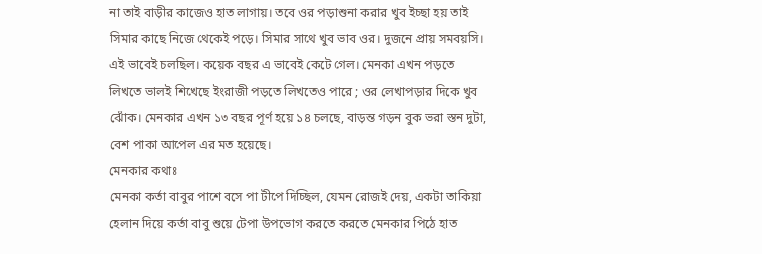না তাই বাড়ীর কাজেও হাত লাগায়। তবে ওর পড়াশুনা করার খুব ইচ্ছা হয় তাই সিমার কাছে নিজে থেকেই পড়ে। সিমার সাথে খুব ভাব ওর। দুজনে প্রায় সমবয়সি।  এই ভাবেই চলছিল। কয়েক বছর এ ভাবেই কেটে গেল। মেনকা এখন পড়তে লিখতে ভালই শিখেছে ইংরাজী পড়তে লিখতেও পারে ; ওর লেখাপড়ার দিকে খুব ঝোঁক। মেনকার এখন ১৩ বছর পূর্ণ হয়ে ১৪ চলছে, বাড়ন্ত গড়ন বুক ভরা স্তন দুটা, বেশ পাকা আপেল এর মত হয়েছে।
মেনকার কথাঃ
মেনকা কর্তা বাবুর পাশে বসে পা টীপে দিচ্ছিল, যেমন রোজই দেয়, একটা তাকিয়া হেলান দিয়ে কর্তা বাবু শুয়ে টেপা উপভোগ করতে করতে মেনকার পিঠে হাত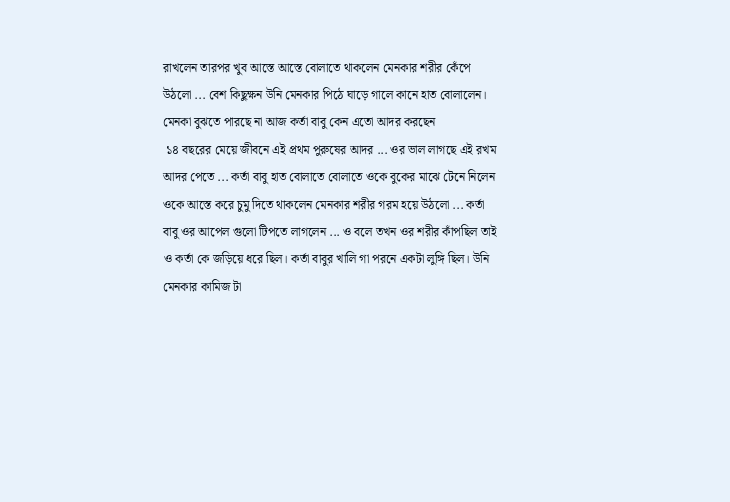রাখলেন তারপর খুব আস্তে আস্তে বোলাতে থাকলেন মেনকার শরীর কেঁপে উঠলো ... বেশ কিছুক্ষন উনি মেনকার পিঠে ঘাড়ে গালে কানে হাত বোলালেন।
মেনকা বুঝতে পারছে না আজ কর্তা বাবু কেন এতো আদর করছেন
 ১৪ বছরের মেয়ে জীবনে এই প্রথম পুরুষের আদর ... ওর ভাল লাগছে এই রখম আদর পেতে ... কর্তা বাবু হাত বোলাতে বোলাতে ওকে বুকের মাঝে টেনে নিলেন ওকে আস্তে করে চুমু দিতে থাকলেন মেনকার শরীর গরম হয়ে উঠলো ... কর্তা বাবু ওর আপেল গুলো টিপতে লাগলেন ... ও বলে তখন ওর শরীর কাঁপছিল তাই ও কর্তা কে জড়িয়ে ধরে ছিল। কর্তা বাবুর খালি গা পরনে একটা লুঙ্গি ছিল। উনি মেনকার কামিজ টা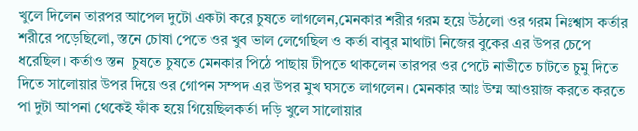খুলে দিলেন তারপর আপেল দুটো একটা করে চুষতে লাগলেন,মেনকার শরীর গরম হয়ে উঠলো ওর গরম নিঃশ্বাস কর্তার শরীরে পড়েছিলো, স্তনে চোষা পেতে ওর খুব ভাল লেগেছিল ও কর্তা বাবুর মাথাটা নিজের বুকের এর উপর চেপে ধরেছিল। কর্তাও স্তন  চুষতে চুষতে মেনকার পিঠে পাছায় টীপতে থাকলেন তারপর ওর পেটে নাভীতে চাটতে চুমু দিতে দিতে সালোয়ার উপর দিয়ে ওর গোপন সম্পদ এর উপর মুখ ঘসতে লাগলেন। মেনকার আঃ উম্ম আওয়াজ করতে করতে পা দুটা আপনা থেকেই ফাঁক হয়ে গিয়েছিলকর্তা দড়ি খুলে সালোয়ার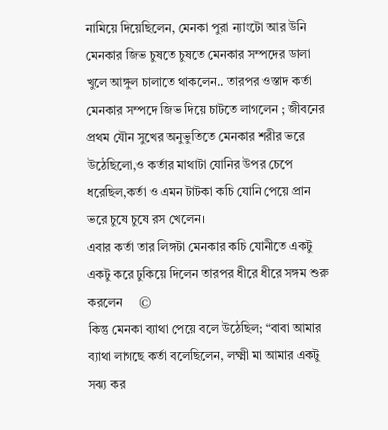নামিয়ে দিয়েছিলেন, মেনকা পুরা ন্যাংটো আর উনি মেনকার জিভ চুষতে চুষতে মেনকার সম্পদের ডালা খুলে আঙ্গুল চালাতে থাকলেন.. তারপর ওস্তাদ কর্তা মেনকার সম্পদে জিভ দিয়ে চাটতে লাগলেন ; জীবনের প্রথম যৌন সুখের অনুভুতিতে মেনকার শরীর ভরে উঠেছিলো,ও কর্তার মাথাটা যোনির উপর চেপে ধরেছিল,কর্তা ও এমন টাটকা কচি যোনি পেয়ে প্রান ভরে চুষে চুষে রস খেলেন।
এবার কর্তা তার লিঙ্গটা মেনকার কচি যোনীতে একটু একটু করে ঢুকিয়ে দিলেন তারপর ধীরে ধীরে সঙ্গম শুরু করলেন     ©
কিন্তু মেনকা ব্যাথা পেয়ে বলে উঠেছিল; “বাবা আমার ব্যাথা লাগছে কর্তা বলেছিলেন, লক্ষ্মী মা আমার একটু সঝ্য কর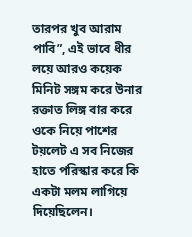তারপর খুব আরাম পাবি”, এই ভাবে ধীর লয়ে আরও কয়েক মিনিট সঙ্গম করে উনার রক্তাত লিঙ্গ বার করে ওকে নিয়ে পাশের টয়লেট এ সব নিজের হাতে পরিস্কার করে কি একটা মলম লাগিয়ে দিয়েছিলেন।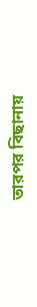তারপর বিছানায়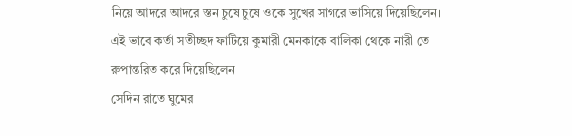নিয়ে আদরে আদরে স্তন চুষে চুষে ওকে সুখের সাগরে ভাসিয়ে দিয়েছিলেন।  এই ভাবে কর্তা সতীচ্ছদ ফাটিয়ে কুমারী মেনকাকে বালিকা থেকে নারী তে রুপান্তরিত করে দিয়েছিলেন
সেদিন রাতে ঘুমের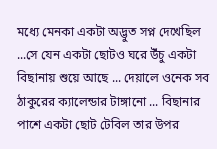মধ্যে মেনকা একটা অদ্ভুত সপ্ন দেখেছিল ...সে যেন একটা ছোটও ঘরে উঁচু একটা বিছানায় শুয়ে আছে ... দেয়ালে ওনেক সব ঠাকুরের ক্যালেন্ডার টাঙ্গানো ... বিছানার পাশে একটা ছোট টেবিল তার উপর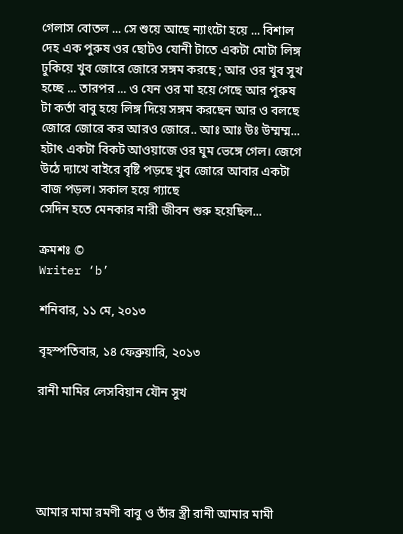গেলাস বোতল ... সে শুয়ে আছে ন্যাংটো হয়ে ... বিশাল দেহ এক পুরুষ ওর ছোটও যোনী টাতে একটা মোটা লিঙ্গ ঢুকিয়ে খুব জোরে জোরে সঙ্গম করছে ; আর ওর খুব সুখ হচ্ছে ... তারপর ... ও যেন ওর মা হয়ে গেছে আর পুরুষ টা কর্তা বাবু হয়ে লিঙ্গ দিয়ে সঙ্গম করছেন আর ও বলছে জোরে জোরে কর আরও জোরে.. আঃ আঃ উঃ উম্মম্ম...
হটাৎ একটা বিকট আওয়াজে ওর ঘুম ভেঙ্গে গেল। জেগে উঠে দ্যাখে বাইরে বৃষ্টি পড়ছে খুব জোরে আবার একটা বাজ পড়ল। সকাল হয়ে গ্যাছে
সেদিন হতে মেনকার নারী জীবন শুরু হয়েছিল...

ক্রমশঃ ©
Writer ‘b’

শনিবার, ১১ মে, ২০১৩

বৃহস্পতিবার, ১৪ ফেব্রুয়ারি, ২০১৩

রানী মামির লেসবিয়ান যৌন সুখ





আমার মামা রমণী বাবু ও তাঁর স্ত্রী রানী আমার মামী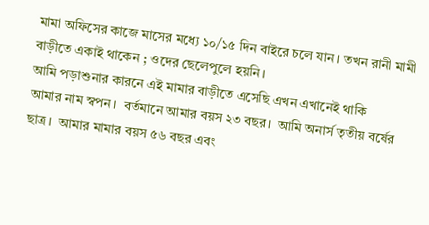মামা অফিসের কাজে মাসের মধ্যে ১০/১৫ দিন বাইরে চলে যান। তখন রানী মামী বাড়ীতে একাই থাকেন ; ওদের ছেলেপুলে হয়নি।
আমি পড়াশুনার কারনে এই মামার বাড়ীতে এসেছি এখন এখানেই থাকি
আমার নাম স্বপন।  বর্তমানে আমার বয়স ২৩ বছর।  আমি অনার্স তৃতীয় বর্ষের ছাত্র।  আমার মামার বয়স ৫৬ বছর এবং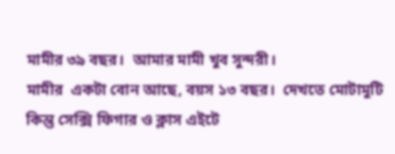মামীর ৩৯ বছর।  আমার মামী খুব সুন্দরী।
মামীর  একটা বোন আছে, বয়স ১৩ বছর।  দেখতে মোটামুটি কিন্তু সেক্সি ফিগার ও ক্লাস এইটে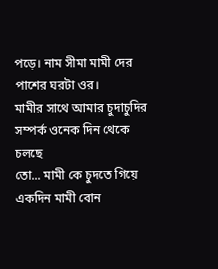পড়ে। নাম সীমা মামী দের পাশের ঘরটা ওর।
মামীর সাথে আমার চুদাচুদির সম্পর্ক ওনেক দিন থেকে চলছে
তো... মামী কে চুদতে গিয়ে একদিন মামী বোন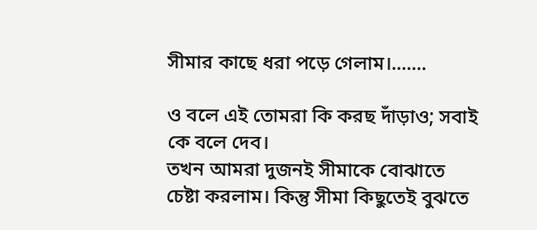সীমার কাছে ধরা পড়ে গেলাম।.......

ও বলে এই তোমরা কি করছ দাঁড়াও; সবাই কে বলে দেব।
তখন আমরা দুজনই সীমাকে বোঝাতে চেষ্টা করলাম। কিন্তু সীমা কিছুতেই বুঝতে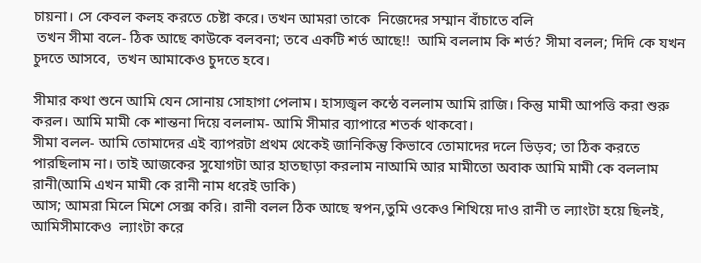চায়না। সে কেবল কলহ করতে চেষ্টা করে। তখন আমরা তাকে  নিজেদের সম্মান বাঁচাতে বলি
 তখন সীমা বলে- ঠিক আছে কাউকে বলবনা; তবে একটি শর্ত আছে!!  আমি বললাম কি শর্ত? সীমা বলল; দিদি কে যখন চুদতে আসবে,  তখন আমাকেও চুদতে হবে।

সীমার কথা শুনে আমি যেন সোনায় সোহাগা পেলাম। হাস্যজ্বল কন্ঠে বললাম আমি রাজি। কিন্তু মামী আপত্তি করা শুরু করল। আমি মামী কে শান্তনা দিয়ে বললাম- আমি সীমার ব্যাপারে শতর্ক থাকবো।
সীমা বলল- আমি তোমাদের এই ব্যাপরটা প্রথম থেকেই জানিকিন্তু কিভাবে তোমাদের দলে ভিড়ব; তা ঠিক করতে পারছিলাম না। তাই আজকের সুযোগটা আর হাতছাড়া করলাম নাআমি আর মামীতো অবাক আমি মামী কে বললাম রানী(আমি এখন মামী কে রানী নাম ধরেই ডাকি)
আস; আমরা মিলে মিশে সেক্স করি। রানী বলল ঠিক আছে স্বপন,তুমি ওকেও শিখিয়ে দাও রানী ত ল্যাংটা হয়ে ছিলই, আমিসীমাকেও  ল্যাংটা করে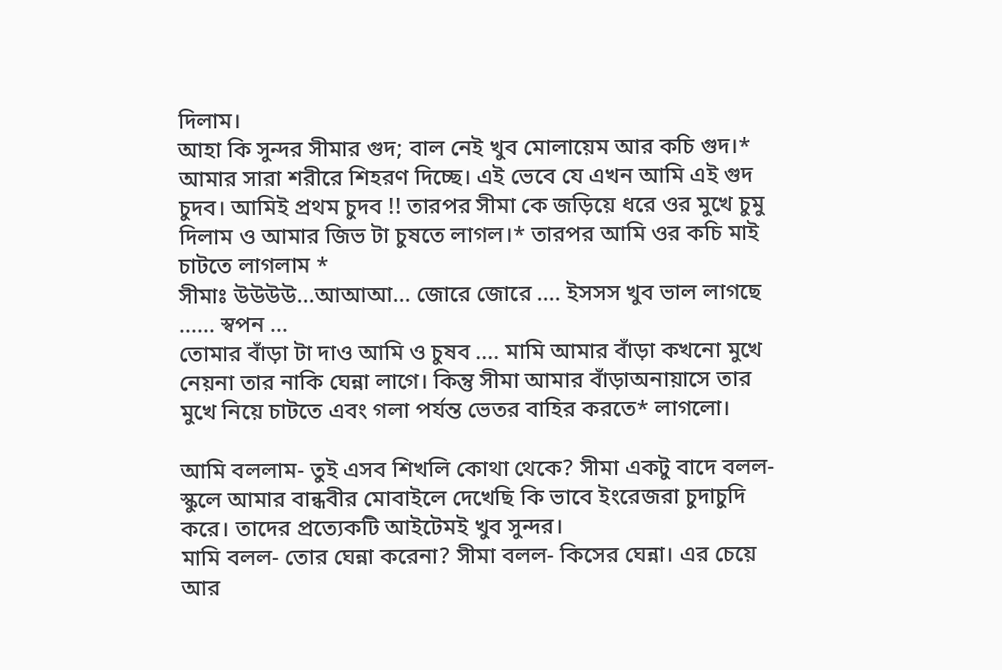দিলাম।
আহা কি সুন্দর সীমার গুদ; বাল নেই খুব মোলায়েম আর কচি গুদ।* আমার সারা শরীরে শিহরণ দিচ্ছে। এই ভেবে যে এখন আমি এই গুদ চুদব। আমিই প্রথম চুদব !! তারপর সীমা কে জড়িয়ে ধরে ওর মুখে চুমু দিলাম ও আমার জিভ টা চুষতে লাগল।* তারপর আমি ওর কচি মাই চাটতে লাগলাম *
সীমাঃ উউউউ...আআআ... জোরে জোরে .... ইসসস খুব ভাল লাগছে ...... স্বপন ...
তোমার বাঁড়া টা দাও আমি ও চুষব .... মামি আমার বাঁড়া কখনো মুখে নেয়না তার নাকি ঘেন্না লাগে। কিন্তু সীমা আমার বাঁড়াঅনায়াসে তার মুখে নিয়ে চাটতে এবং গলা পর্যন্ত ভেতর বাহির করতে* লাগলো।

আমি বললাম- তুই এসব শিখলি কোথা থেকে? সীমা একটু বাদে বলল- স্কুলে আমার বান্ধবীর মোবাইলে দেখেছি কি ভাবে ইংরেজরা চুদাচুদি করে। তাদের প্রত্যেকটি আইটেমই খুব সুন্দর।
মামি বলল- তোর ঘেন্না করেনা? সীমা বলল- কিসের ঘেন্না। এর চেয়ে আর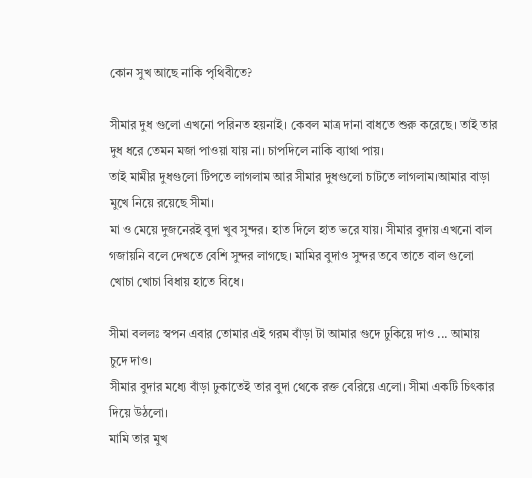কোন সুখ আছে নাকি পৃথিবীতে?

সীমার দুধ গুলো এখনো পরিনত হয়নাই। কেবল মাত্র দানা বাধতে শুরু করেছে। তাই তার দুধ ধরে তেমন মজা পাওয়া যায় না। চাপদিলে নাকি ব্যাথা পায়।
তাই মামীর দুধগুলো টিপতে লাগলাম আর সীমার দুধগুলো চাটতে লাগলাম।আমার বাড়া মুখে নিয়ে রয়েছে সীমা।
মা ও মেয়ে দুজনেরই বুদা খুব সুন্দর। হাত দিলে হাত ভরে যায়। সীমার বুদায় এখনো বাল গজায়নি বলে দেখতে বেশি সুন্দর লাগছে। মামির বুদাও সুন্দর তবে তাতে বাল গুলো খোচা খোচা বিধায় হাতে বিধে।

সীমা বললঃ স্বপন এবার তোমার এই গরম বাঁড়া টা আমার গুদে ঢুকিয়ে দাও ... আমায় চুদে দাও।
সীমার বুদার মধ্যে বাঁড়া ঢুকাতেই তার বুদা থেকে রক্ত বেরিয়ে এলো। সীমা একটি চিৎকার দিয়ে উঠলো।
মামি তার মুখ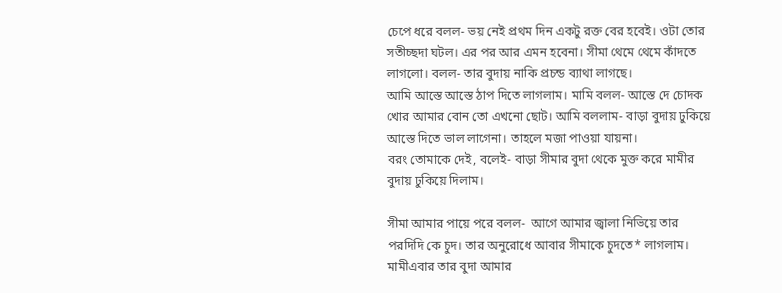চেপে ধরে বলল- ভয় নেই প্রথম দিন একটু রক্ত বের হবেই। ওটা তোর সতীচ্ছদা ঘটল। এর পর আর এমন হবেনা। সীমা থেমে থেমে কাঁদতে লাগলো। বলল- তার বুদায় নাকি প্রচন্ড ব্যাথা লাগছে।
আমি আস্তে আস্তে ঠাপ দিতে লাগলাম। মামি বলল- আস্তে দে চোদক খোর আমার বোন তো এখনো ছোট। আমি বললাম- বাড়া বুদায় ঢুকিয়ে আস্তে দিতে ভাল লাগেনা। তাহলে মজা পাওয়া যায়না।
বরং তোমাকে দেই, বলেই- বাড়া সীমার বুদা থেকে মুক্ত করে মামীর বুদায় ঢুকিয়ে দিলাম।

সীমা আমার পায়ে পরে বলল-  আগে আমার জ্বালা নিভিয়ে তার পরদিদি কে চুদ। তার অনুরোধে আবার সীমাকে চুদতে* লাগলাম। মামীএবার তার বুদা আমার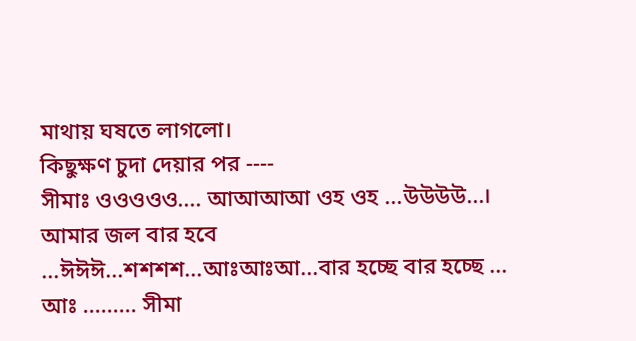মাথায় ঘষতে লাগলো।
কিছুক্ষণ চুদা দেয়ার পর ----
সীমাঃ ওওওওও.... আআআআ ওহ ওহ ...উউউউ...। আমার জল বার হবে ...ঈঈঈ...শশশশ...আঃআঃআ...বার হচ্ছে বার হচ্ছে ... আঃ ......... সীমা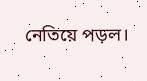নেতিয়ে পড়ল।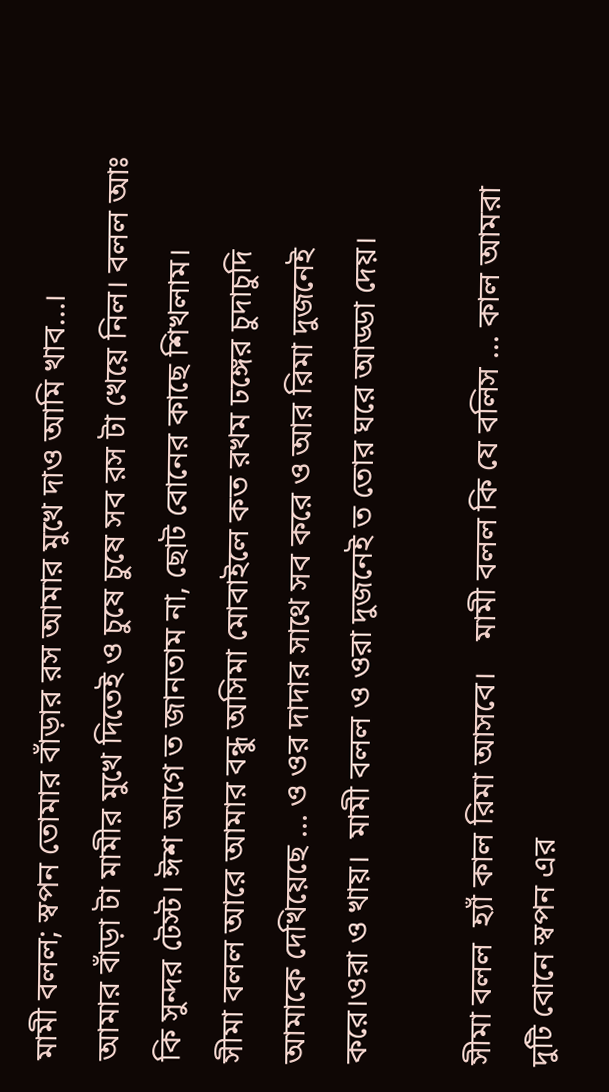মামী বলল; স্বপন তোমার বাঁড়ার রস আমার মুখে দাও আমি খাব...।
আমার বাঁড়া টা মামীর মুখে দিতেই ও চুষে চুষে সব রস টা খেয়ে নিল। বলল আঃ কি সুন্দর টেস্ট। ঈশ আগে ত জানতাম না, ছোট বোনের কাছে শিখলাম।
সীমা বলল আরে আমার বন্ধু অসিমা মোবাইলে কত রখম ঢঙ্গের চুদাচুদি আমাকে দেখিয়েছে ... ও ওর দাদার সাথে সব করে ও আর রিমা দুজনেই করে।ওরা ও খায়।  মামী বলল ও ওরা দুজনেই ত তোর ঘরে আড্ডা দেয়।

সীমা বলল  হ্যাঁ কাল রিমা আসবে।    মামী বলল কি যে বলিস ... কাল আমরা দুটি বোনে স্বপন এর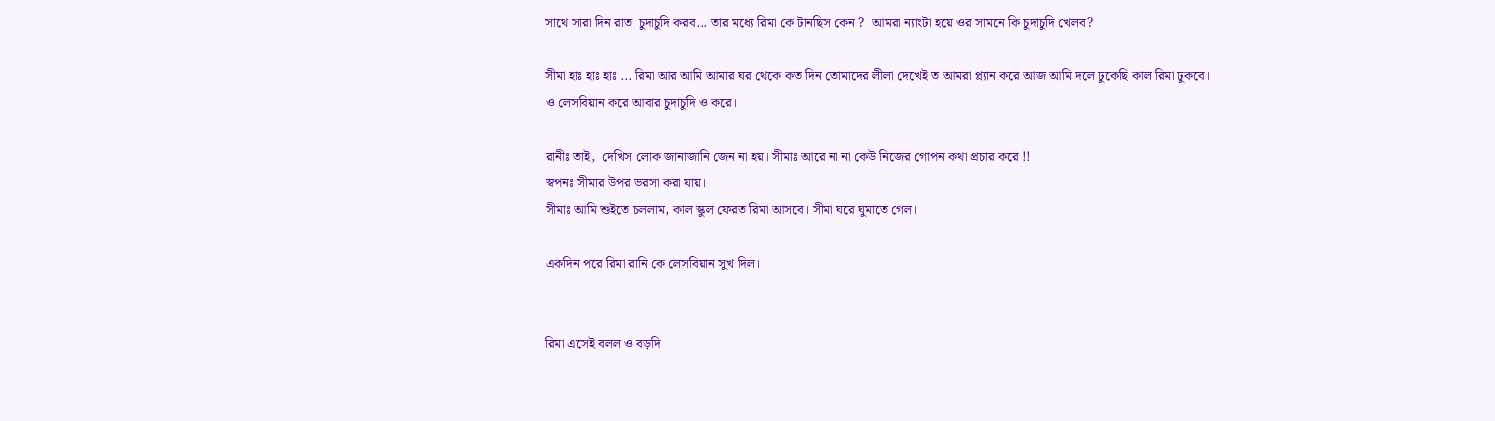সাথে সারা দিন রাত  চুদাচুদি করব... তার মধ্যে রিমা কে টানছিস কেন ?  আমরা ন্যাংটা হয়ে ওর সামনে কি চুদাচুদি খেলব?

সীমা হাঃ হাঃ হাঃ ... রিমা আর আমি আমার ঘর থেকে কত দিন তোমাদের লীলা দেখেই ত আমরা প্ল্যান করে আজ আমি দলে ঢুকেছি কাল রিমা ঢুকবে।
ও লেসবিয়ান করে আবার চুদাচুদি ও করে।

রানীঃ তাই,  দেখিস লোক জানাজানি জেন না হয়। সীমাঃ আরে না না কেউ নিজের গোপন কথা প্রচার করে !!
স্বপনঃ সীমার উপর ভরসা করা যায়।
সীমাঃ আমি শুইতে চললাম, কাল স্কুল ফেরত রিমা আসবে। সীমা ঘরে ঘুমাতে গেল।

একদিন পরে রিমা রানি কে লেসবিয়ান সুখ দিল।


রিমা এসেই বলল ও বড়দি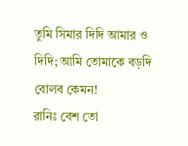তুমি সিমার দিদি আমার ও দিদি; আমি তোমাকে বড়দি বোলব কেমন!
রানিঃ বেশ তো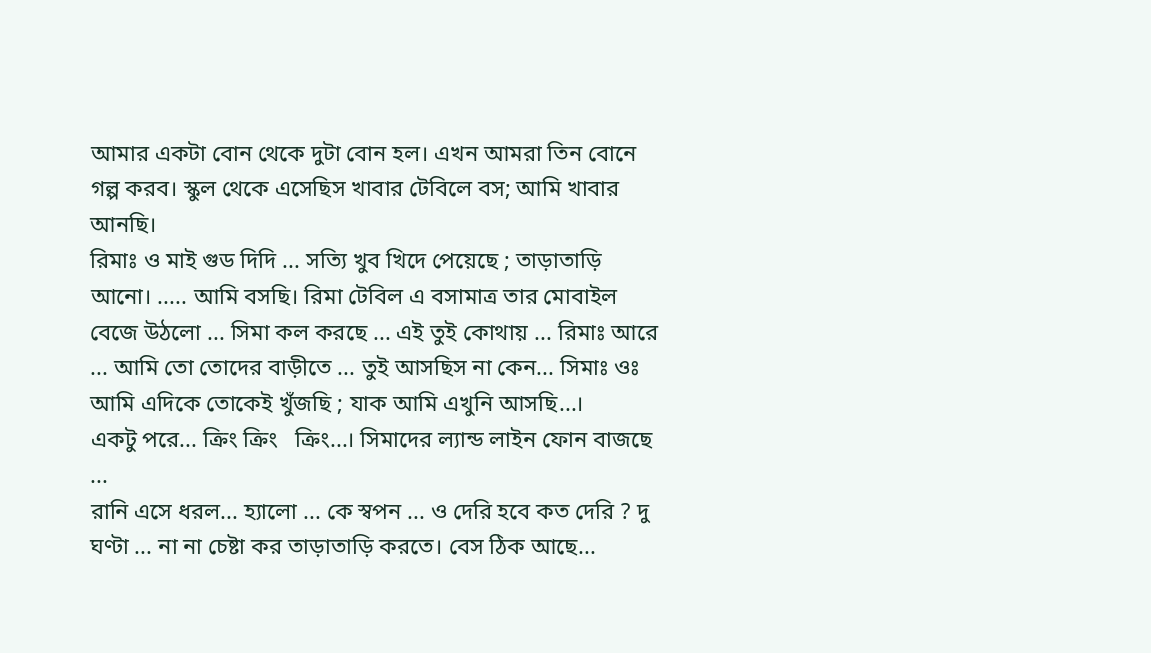আমার একটা বোন থেকে দুটা বোন হল। এখন আমরা তিন বোনে গল্প করব। স্কুল থেকে এসেছিস খাবার টেবিলে বস; আমি খাবার আনছি।
রিমাঃ ও মাই গুড দিদি ... সত্যি খুব খিদে পেয়েছে ; তাড়াতাড়ি আনো। ..... আমি বসছি। রিমা টেবিল এ বসামাত্র তার মোবাইল বেজে উঠলো ... সিমা কল করছে ... এই তুই কোথায় ... রিমাঃ আরে ... আমি তো তোদের বাড়ীতে ... তুই আসছিস না কেন... সিমাঃ ওঃ আমি এদিকে তোকেই খুঁজছি ; যাক আমি এখুনি আসছি...।
একটু পরে... ক্রিং ক্রিং   ক্রিং...। সিমাদের ল্যান্ড লাইন ফোন বাজছে ...
রানি এসে ধরল... হ্যালো ... কে স্বপন ... ও দেরি হবে কত দেরি ? দু ঘণ্টা ... না না চেষ্টা কর তাড়াতাড়ি করতে। বেস ঠিক আছে...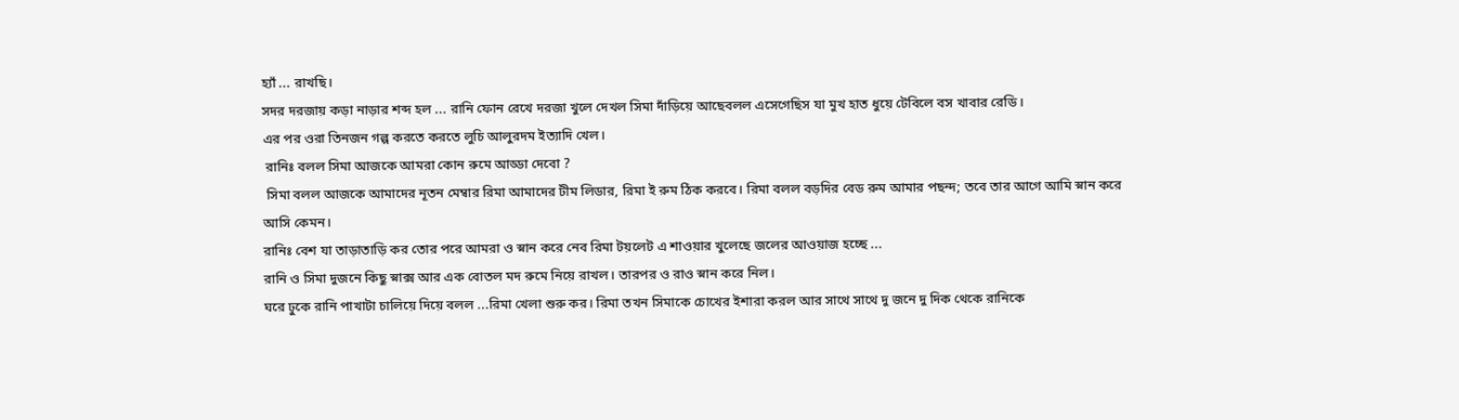হ্যাঁ ... রাখছি।
সদর দরজায় কড়া নাড়ার শব্দ হল ... রানি ফোন রেখে দরজা খুলে দেখল সিমা দাঁড়িয়ে আছেবলল এসেগেছিস যা মুখ হাত ধুয়ে টেবিলে বস খাবার রেডি।
এর পর ওরা তিনজন গল্প করতে করতে লুচি আলুরদম ইত্যাদি খেল।
 রানিঃ বলল সিমা আজকে আমরা কোন রুমে আড্ডা দেবো ?
 সিমা বলল আজকে আমাদের নূতন মেম্বার রিমা আমাদের টীম লিডার, রিমা ই রুম ঠিক করবে। রিমা বলল বড়দির বেড রুম আমার পছন্দ; তবে তার আগে আমি স্নান করে আসি কেমন।
রানিঃ বেশ যা তাড়াতাড়ি কর তোর পরে আমরা ও স্নান করে নেব রিমা টয়লেট এ শাওয়ার খুলেছে জলের আওয়াজ হচ্ছে ...
রানি ও সিমা দুজনে কিছু স্নাক্স আর এক বোতল মদ রুমে নিয়ে রাখল। তারপর ও রাও স্নান করে নিল।
ঘরে ঢুকে রানি পাখাটা চালিয়ে দিয়ে বলল ...রিমা খেলা শুরু কর। রিমা তখন সিমাকে চোখের ইশারা করল আর সাথে সাথে দু জনে দু দিক থেকে রানিকে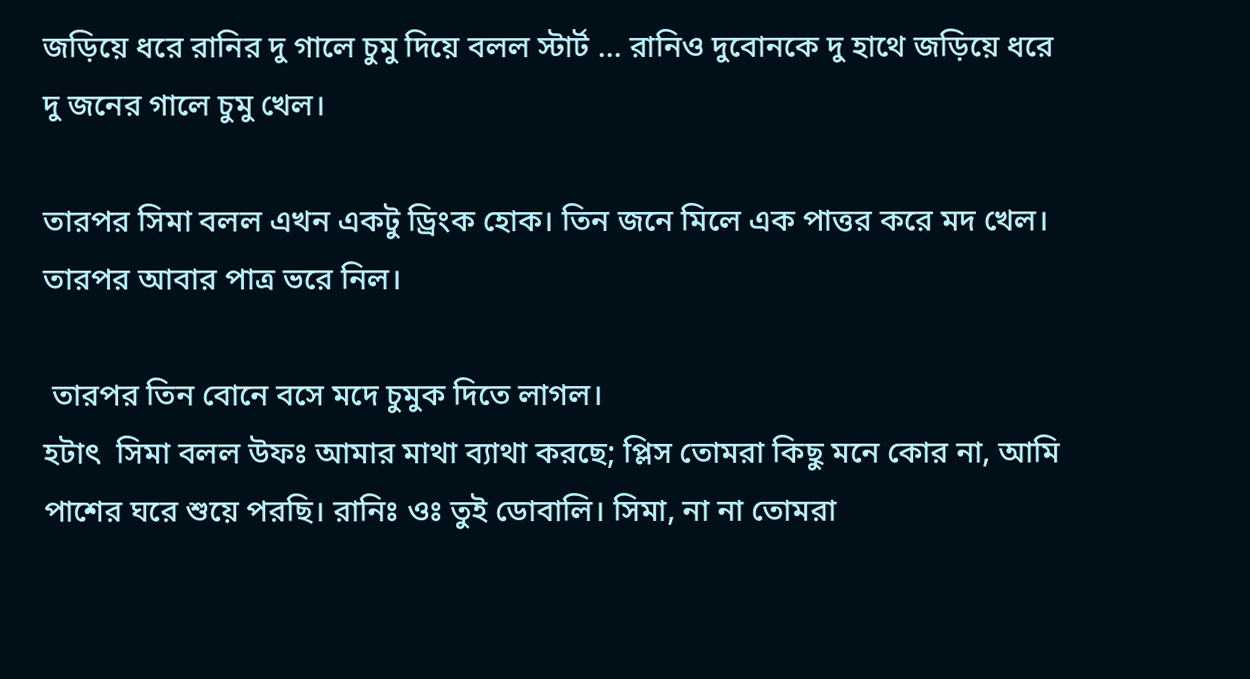জড়িয়ে ধরে রানির দু গালে চুমু দিয়ে বলল স্টার্ট ... রানিও দুবোনকে দু হাথে জড়িয়ে ধরে দু জনের গালে চুমু খেল।

তারপর সিমা বলল এখন একটু ড্রিংক হোক। তিন জনে মিলে এক পাত্তর করে মদ খেল। তারপর আবার পাত্র ভরে নিল।

 তারপর তিন বোনে বসে মদে চুমুক দিতে লাগল।
হটাৎ  সিমা বলল উফঃ আমার মাথা ব্যাথা করছে; প্লিস তোমরা কিছু মনে কোর না, আমি পাশের ঘরে শুয়ে পরছি। রানিঃ ওঃ তুই ডোবালি। সিমা, না না তোমরা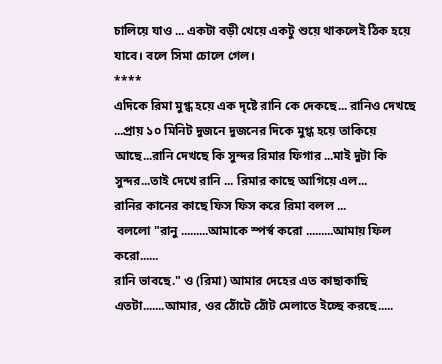চালিয়ে যাও ... একটা বড়ী খেয়ে একটু শুয়ে থাকলেই ঠিক হয়ে যাবে। বলে সিমা চোলে গেল।
****
এদিকে রিমা মুগ্ধ হয়ে এক দৃষ্টে রানি কে দেকছে... রানিও দেখছে ...প্রায় ১০ মিনিট দুজনে দুজনের দিকে মুগ্ধ হয়ে তাকিয়ে আছে...রানি দেখছে কি সুন্দর রিমার ফিগার ...মাই দুটা কি সুন্দর...তাই দেখে রানি ... রিমার কাছে আগিয়ে এল...
রানির কানের কাছে ফিস ফিস করে রিমা বলল ...
 বললো "রানু .........আমাকে স্পর্স্ব করো .........আমায় ফিল করো......
রানি ভাবছে." ও (রিমা) আমার দেহের এত কাছাকাছি এতটা.......আমার, ওর ঠোঁটে ঠোঁট মেলাতে ইচ্ছে করছে.....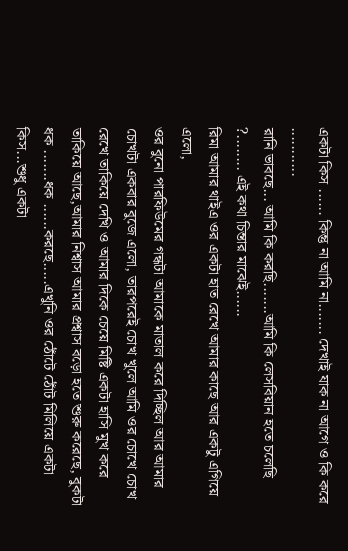একটা কিস ...... কিন্তু না আমি না....... দেখাই যাক না আগে ও কি করে ...........
রানি ভাবছে... আমি কি করছি.......আমি কি লেসবিয়ান হতে চলেছি ?........ এই কথা চিন্তার মাঝেই......
রিমা আমার থাইএ ওর একটা হাত রেখে আমার কাছে আর একটু এগিয়ে এলো,
ওর বুনো পারফিউমের গন্ধটা আমাকে মাতাল করে দিচ্ছিল আর আমার চোখটা একবার বুজে এলো, তারপরেই চোখ খুলে আমি ওর চোখে চোখ রেখে তাকিয়ে দেখি ও আমার দিকে চেয়ে মিষ্টি একটা হাসি মুখ করে তাকিয়ে আছে,আমার নিশ্বাস আমার প্রশ্বাস বড়ো হতে শুরু করেছে, বুকটা ধক .......ধক ......করছে.....এখুনি ওর ঠোঁটে ঠোঁট মিলিয়ে একটা কিস...শুধু একটা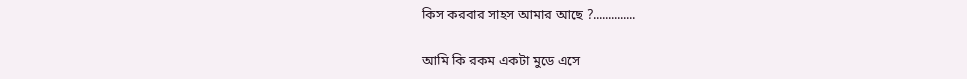কিস করবার সাহস আমার আছে ?..............

আমি কি রকম একটা মুডে এসে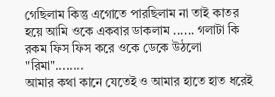গেছিলাম কিন্তু এগোতে পারছিলাম না তাই কাতর হয়ে আমি ওকে একবার ডাকলাম ...... গলাটা কি রকম ফিস ফিস করে ওকে ডেকে উঠলো "রিমা"........
আমার কথা কানে যেতেই ও আমার হাতে হাত ধরেই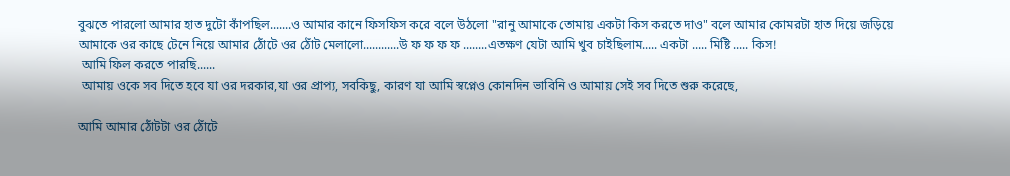বুঝতে পারলো আমার হাত দুটো কাঁপছিল.......ও আমার কানে ফিসফিস করে বলে উঠলো "রানু আমাকে তোমায় একটা কিস করতে দাও" বলে আমার কোমরটা হাত দিয়ে জড়িয়ে আমাকে ওর কাছে টেনে নিয়ে আমার ঠোঁটে ওর ঠোঁট মেলালো............উ ফ ফ ফ ফ ........এতক্ষণ যেটা আমি খুব চাইছিলাম..... একটা ..... মিষ্টি ..... কিস!
 আমি ফিল করতে পারছি......
 আমায় ওকে সব দিতে হবে যা ওর দরকার,যা ওর প্রাপ্য, সবকিছু, কারণ যা আমি স্বপ্নেও কোনদিন ভাবিনি ও আমায় সেই সব দিতে শুরু করেছে,

আমি আমার ঠোঁটটা ওর ঠোঁটে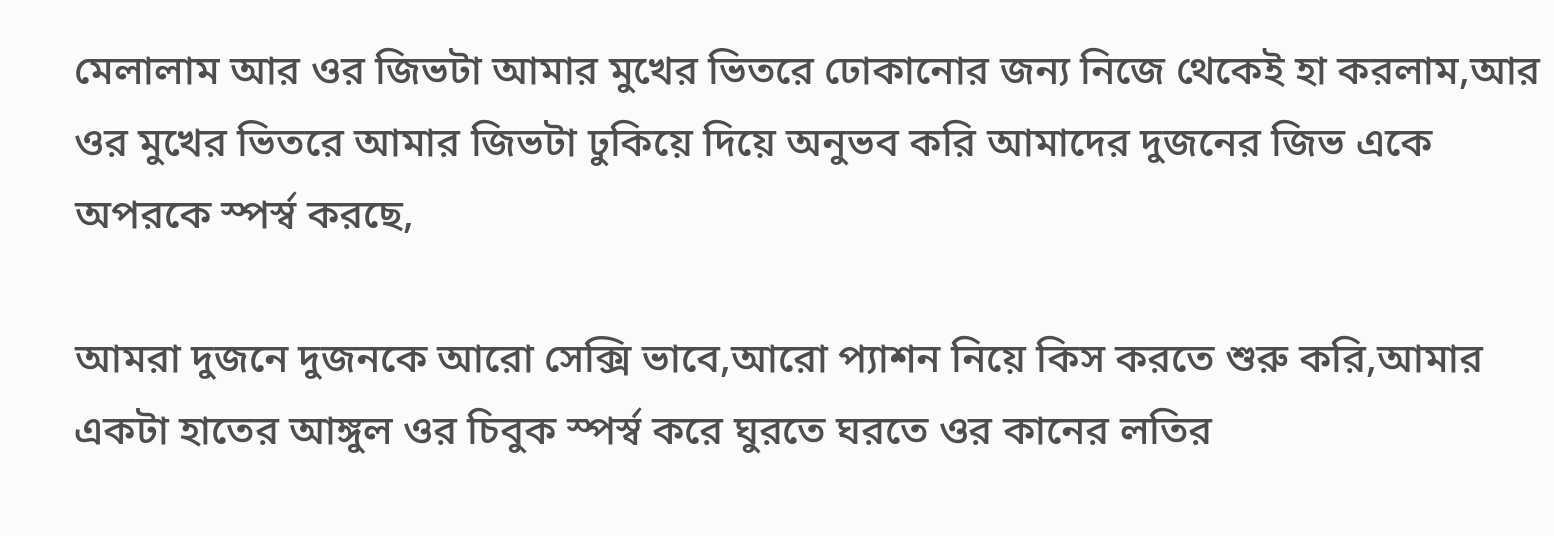মেলালাম আর ওর জিভটা আমার মুখের ভিতরে ঢোকানোর জন্য নিজে থেকেই হা করলাম,আর ওর মুখের ভিতরে আমার জিভটা ঢুকিয়ে দিয়ে অনুভব করি আমাদের দুজনের জিভ একে অপরকে স্পর্স্ব করছে,

আমরা দুজনে দুজনকে আরো সেক্সি ভাবে,আরো প্যাশন নিয়ে কিস করতে শুরু করি,আমার একটা হাতের আঙ্গুল ওর চিবুক স্পর্স্ব করে ঘুরতে ঘরতে ওর কানের লতির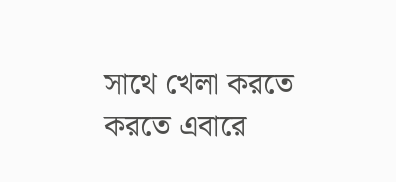সাথে খেলা করতে করতে এবারে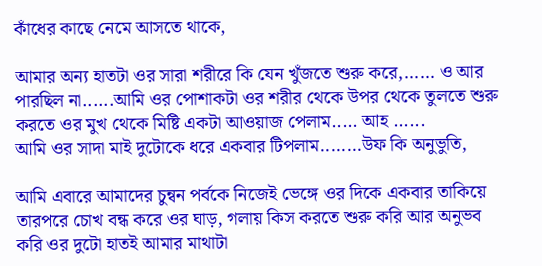কাঁধের কাছে নেমে আসতে থাকে,

আমার অন্য হাতটা ওর সারা শরীরে কি যেন খুঁজতে শুরু করে,...... ও আর পারছিল না......আমি ওর পোশাকটা ওর শরীর থেকে উপর থেকে তুলতে শুরু করতে ওর মুখ থেকে মিষ্টি একটা আওয়াজ পেলাম..... আহ ......
আমি ওর সাদা মাই দুটোকে ধরে একবার টিপলাম........উফ কি অনুভুতি,

আমি এবারে আমাদের চুন্বন পর্বকে নিজেই ভেঙ্গে ওর দিকে একবার তাকিয়ে তারপরে চোখ বন্ধ করে ওর ঘাড়, গলায় কিস করতে শুরু করি আর অনুভব করি ওর দুটো হাতই আমার মাথাটা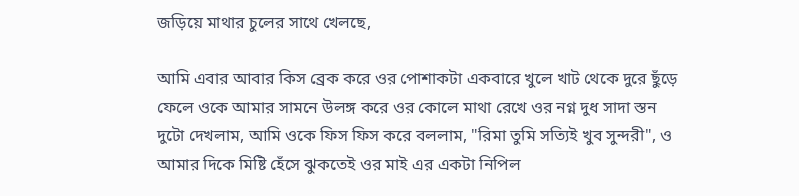জড়িয়ে মাথার চুলের সাথে খেলছে,

আমি এবার আবার কিস ব্রেক করে ওর পোশাকটা একবারে খুলে খাট থেকে দুরে ছুঁড়ে ফেলে ওকে আমার সামনে উলঙ্গ করে ওর কোলে মাথা রেখে ওর নগ্ন দুধ সাদা স্তন দুটো দেখলাম, আমি ওকে ফিস ফিস করে বললাম, "রিমা তুমি সত্যিই খুব সুন্দরী", ও আমার দিকে মিষ্টি হেঁসে ঝুকতেই ওর মাই এর একটা নিপিল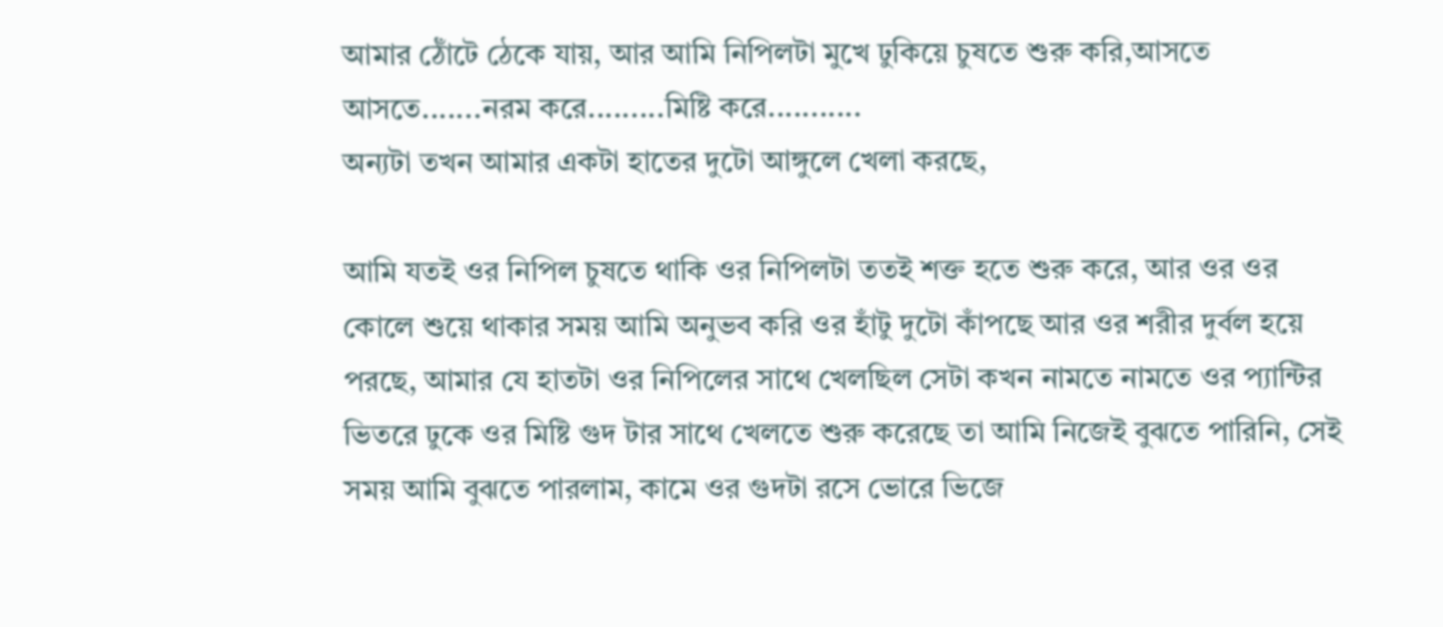আমার ঠোঁটে ঠেকে যায়, আর আমি নিপিলটা মুখে ঢুকিয়ে চুষতে শুরু করি,আসতে আসতে.......নরম করে.........মিষ্টি করে...........
অন্যটা তখন আমার একটা হাতের দুটো আঙ্গুলে খেলা করছে,

আমি যতই ওর নিপিল চুষতে থাকি ওর নিপিলটা ততই শক্ত হতে শুরু করে, আর ওর ওর কোলে শুয়ে থাকার সময় আমি অনুভব করি ওর হাঁটু দুটো কাঁপছে আর ওর শরীর দুর্বল হয়ে পরছে, আমার যে হাতটা ওর নিপিলের সাথে খেলছিল সেটা কখন নামতে নামতে ওর প্যান্টির ভিতরে ঢুকে ওর মিষ্টি গুদ টার সাথে খেলতে শুরু করেছে তা আমি নিজেই বুঝতে পারিনি, সেই সময় আমি বুঝতে পারলাম, কামে ওর গুদটা রসে ভোরে ভিজে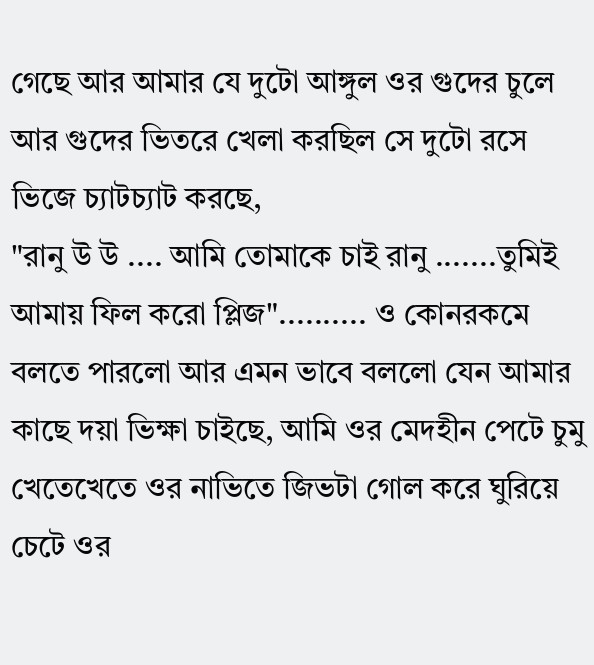গেছে আর আমার যে দুটো আঙ্গুল ওর গুদের চুলে আর গুদের ভিতরে খেলা করছিল সে দুটো রসে ভিজে চ্যাটচ্যাট করছে,
"রানু উ উ .... আমি তোমাকে চাই রানু .......তুমিই আমায় ফিল করো প্লিজ".......... ও কোনরকমে বলতে পারলো আর এমন ভাবে বললো যেন আমার কাছে দয়া ভিক্ষা চাইছে, আমি ওর মেদহীন পেটে চুমু খেতেখেতে ওর নাভিতে জিভটা গোল করে ঘুরিয়ে চেটে ওর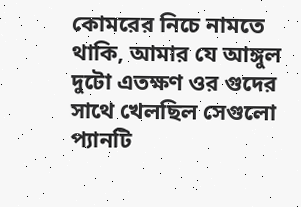কোমরের নিচে নামতে থাকি, আমার যে আঙ্গুল দুটো এতক্ষণ ওর গুদের সাথে খেলছিল সেগুলো প্যানটি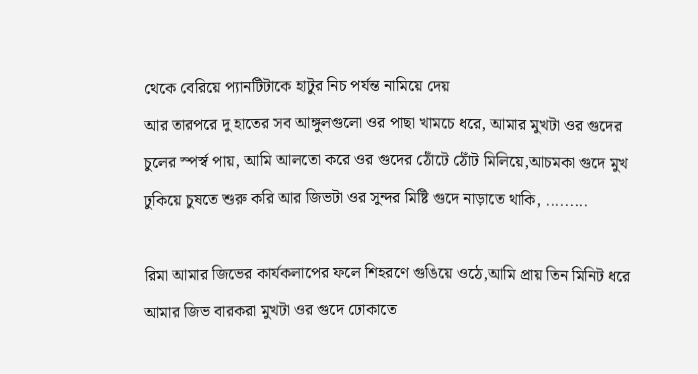থেকে বেরিয়ে প্যানটিটাকে হাটুর নিচ পর্যন্ত নামিয়ে দেয়
আর তারপরে দু হাতের সব আঙ্গুলগুলো ওর পাছা খামচে ধরে, আমার মুখটা ওর গুদের চুলের স্পর্স্ব পায়, আমি আলতো করে ওর গুদের ঠোঁটে ঠোঁট মিলিয়ে,আচমকা গুদে মুখ ঢুকিয়ে চুষতে শুরু করি আর জিভটা ওর সুন্দর মিষ্টি গুদে নাড়াতে থাকি, .........

রিমা আমার জিভের কার্যকলাপের ফলে শিহরণে গুঙিয়ে ওঠে,আমি প্রায় তিন মিনিট ধরে আমার জিভ বারকরা মুখটা ওর গুদে ঢোকাতে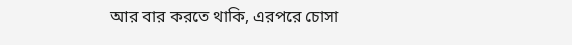আর বার করতে থাকি, এরপরে চোসা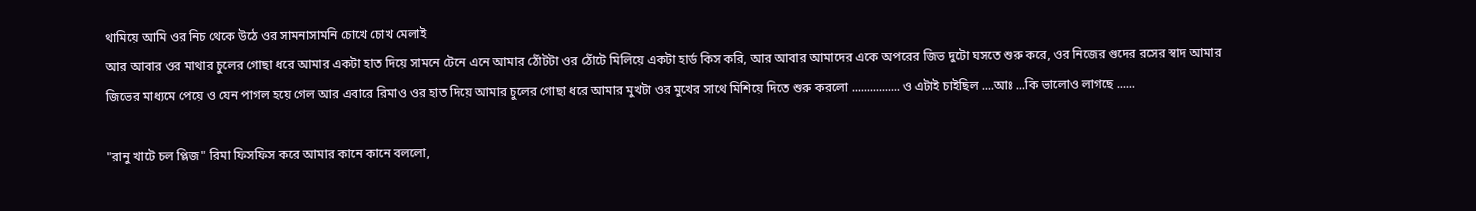থামিয়ে আমি ওর নিচ থেকে উঠে ওর সামনাসামনি চোখে চোখ মেলাই
আর আবার ওর মাথার চুলের গোছা ধরে আমার একটা হাত দিয়ে সামনে টেনে এনে আমার ঠোঁটটা ওর ঠোঁটে মিলিয়ে একটা হার্ড কিস করি, আর আবার আমাদের একে অপরের জিভ দুটো ঘসতে শুরু করে, ওর নিজের গুদের রসের স্বাদ আমার জিভের মাধ্যমে পেয়ে ও যেন পাগল হয়ে গেল আর এবারে রিমাও ওর হাত দিয়ে আমার চুলের গোছা ধরে আমার মুখটা ওর মুখের সাথে মিশিয়ে দিতে শুরু করলো ................ ও এটাই চাইছিল ....আঃ ...কি ভালোও লাগছে ......

"রানু খাটে চল প্লিজ" রিমা ফিসফিস করে আমার কানে কানে বললো,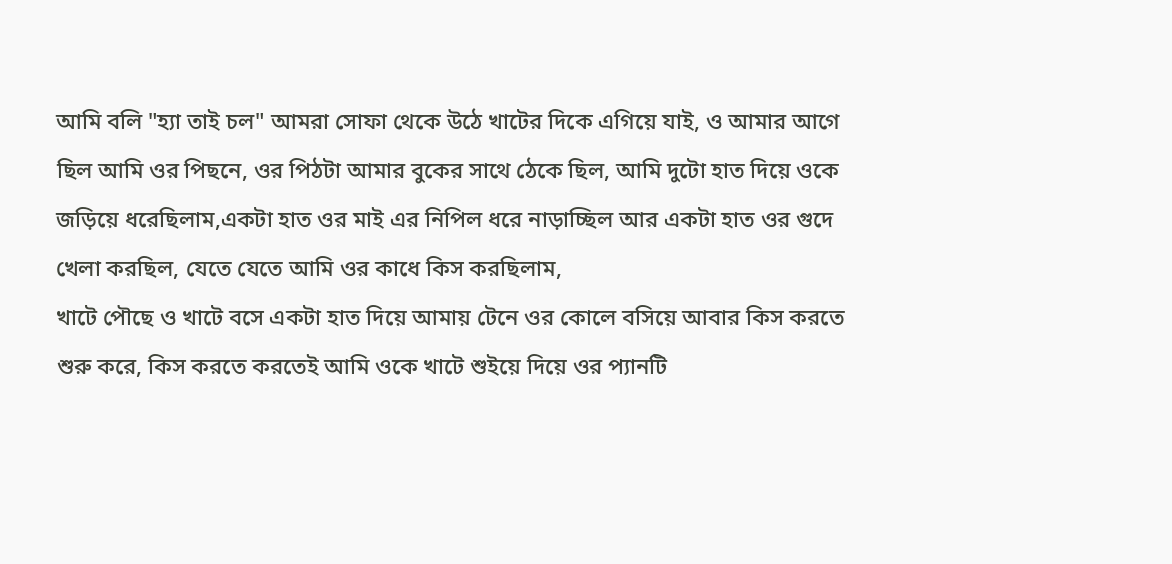আমি বলি "হ্যা তাই চল" আমরা সোফা থেকে উঠে খাটের দিকে এগিয়ে যাই, ও আমার আগে ছিল আমি ওর পিছনে, ওর পিঠটা আমার বুকের সাথে ঠেকে ছিল, আমি দুটো হাত দিয়ে ওকে জড়িয়ে ধরেছিলাম,একটা হাত ওর মাই এর নিপিল ধরে নাড়াচ্ছিল আর একটা হাত ওর গুদে খেলা করছিল, যেতে যেতে আমি ওর কাধে কিস করছিলাম,
খাটে পৌছে ও খাটে বসে একটা হাত দিয়ে আমায় টেনে ওর কোলে বসিয়ে আবার কিস করতে শুরু করে, কিস করতে করতেই আমি ওকে খাটে শুইয়ে দিয়ে ওর প্যানটি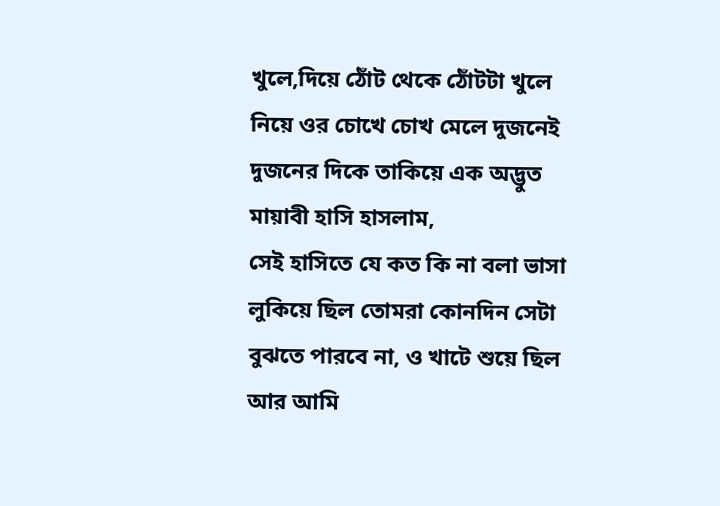খুলে,দিয়ে ঠোঁট থেকে ঠোঁটটা খুলে নিয়ে ওর চোখে চোখ মেলে দুজনেই দুজনের দিকে তাকিয়ে এক অদ্ভুত মায়াবী হাসি হাসলাম,
সেই হাসিতে যে কত কি না বলা ভাসা লুকিয়ে ছিল তোমরা কোনদিন সেটা বুঝতে পারবে না, ও খাটে শুয়ে ছিল আর আমি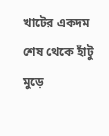খাটের একদম শেষ থেকে হাঁটু মুড়ে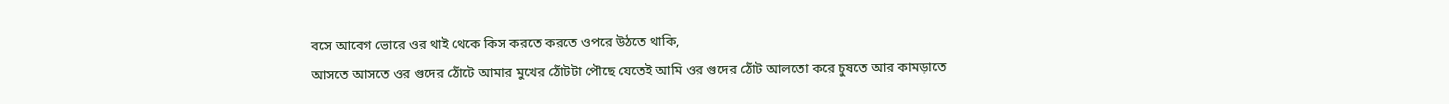বসে আবেগ ভোরে ওর থাই থেকে কিস করতে করতে ওপরে উঠতে থাকি,
আসতে আসতে ওর গুদের ঠোঁটে আমার মুখের ঠোঁটটা পৌছে যেতেই আমি ওর গুদের ঠোঁট আলতো করে চুষতে আর কামড়াতে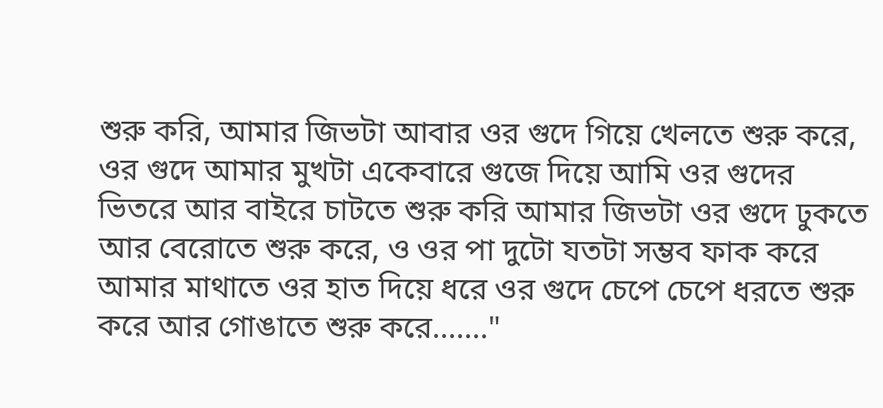শুরু করি, আমার জিভটা আবার ওর গুদে গিয়ে খেলতে শুরু করে,
ওর গুদে আমার মুখটা একেবারে গুজে দিয়ে আমি ওর গুদের ভিতরে আর বাইরে চাটতে শুরু করি আমার জিভটা ওর গুদে ঢুকতে আর বেরোতে শুরু করে, ও ওর পা দুটো যতটা সম্ভব ফাক করে আমার মাথাতে ওর হাত দিয়ে ধরে ওর গুদে চেপে চেপে ধরতে শুরু করে আর গোঙাতে শুরু করে......."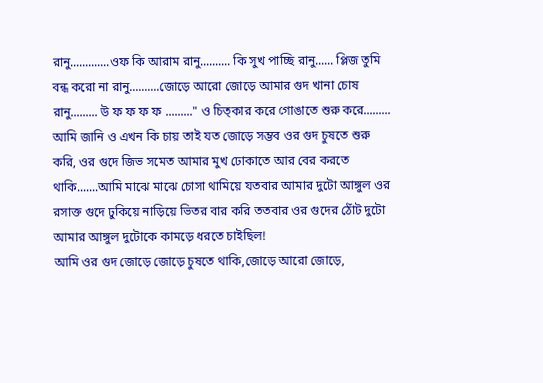রানু.............ওফ কি আরাম রানু.......... কি সুখ পাচ্ছি রানু...... প্লিজ তুমি বন্ধ করো না রানু..........জোড়ে আরো জোড়ে আমার গুদ খানা চোষ রানু......... উ ফ ফ ফ ফ ........." ও চিত্কার করে গোঙাতে শুরু করে.........
আমি জানি ও এখন কি চায় তাই যত জোড়ে সম্ভব ওর গুদ চুষতে শুরু করি, ওর গুদে জিভ সমেত আমার মুখ ঢোকাতে আর বের করতে থাকি.......আমি মাঝে মাঝে চোসা থামিয়ে যতবার আমার দুটো আঙ্গুল ওর রসাক্ত গুদে ঢুকিয়ে নাড়িয়ে ভিতর বার করি ততবার ওর গুদের ঠোঁট দুটো আমার আঙ্গুল দুটোকে কামড়ে ধরতে চাইছিল!
আমি ওর গুদ জোড়ে জোড়ে চুষতে থাকি,জোড়ে আরো জোড়ে,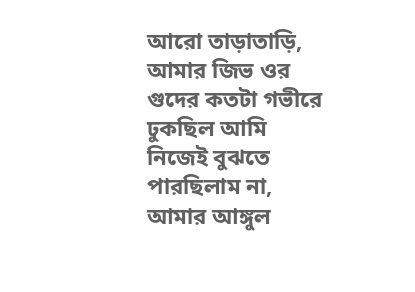আরো তাড়াতাড়ি,
আমার জিভ ওর গুদের কতটা গভীরে ঢুকছিল আমি নিজেই বুঝতে পারছিলাম না, আমার আঙ্গুল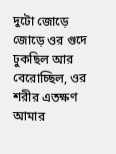দুটো জোড়ে জোড়ে ওর গুদে ঢুকছিল আর বেরোচ্ছিল, ওর শরীর এতক্ষণ আমার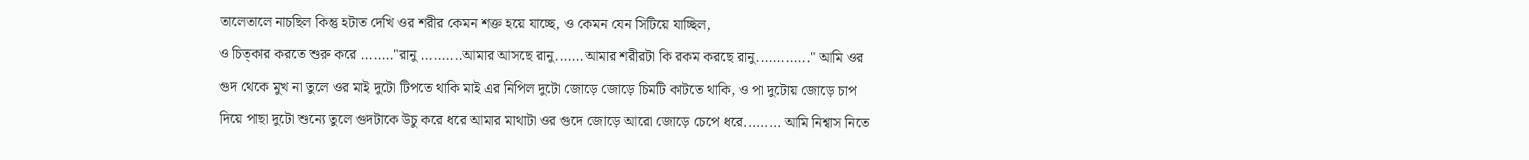তালেতালে নাচছিল কিন্তু হটাত দেখি ওর শরীর কেমন শক্ত হয়ে যাচ্ছে, ও কেমন যেন সিটিয়ে যাচ্ছিল,
ও চিত্কার করতে শুরু করে ........"রানু ..........আমার আসছে রানু.......আমার শরীরটা কি রকম করছে রানু............." আমি ওর গুদ থেকে মুখ না তুলে ওর মাই দুটো টিপতে থাকি মাই এর নিপিল দুটো জোড়ে জোড়ে চিমটি কাটতে থাকি, ও পা দুটোয় জোড়ে চাপ দিয়ে পাছা দুটো শুন্যে তুলে গুদটাকে উচু করে ধরে আমার মাথাটা ওর গুদে জোড়ে আরো জোড়ে চেপে ধরে......... আমি নিশ্বাস নিতে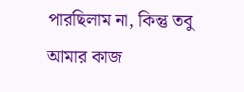পারছিলাম না, কিন্তু তবু আমার কাজ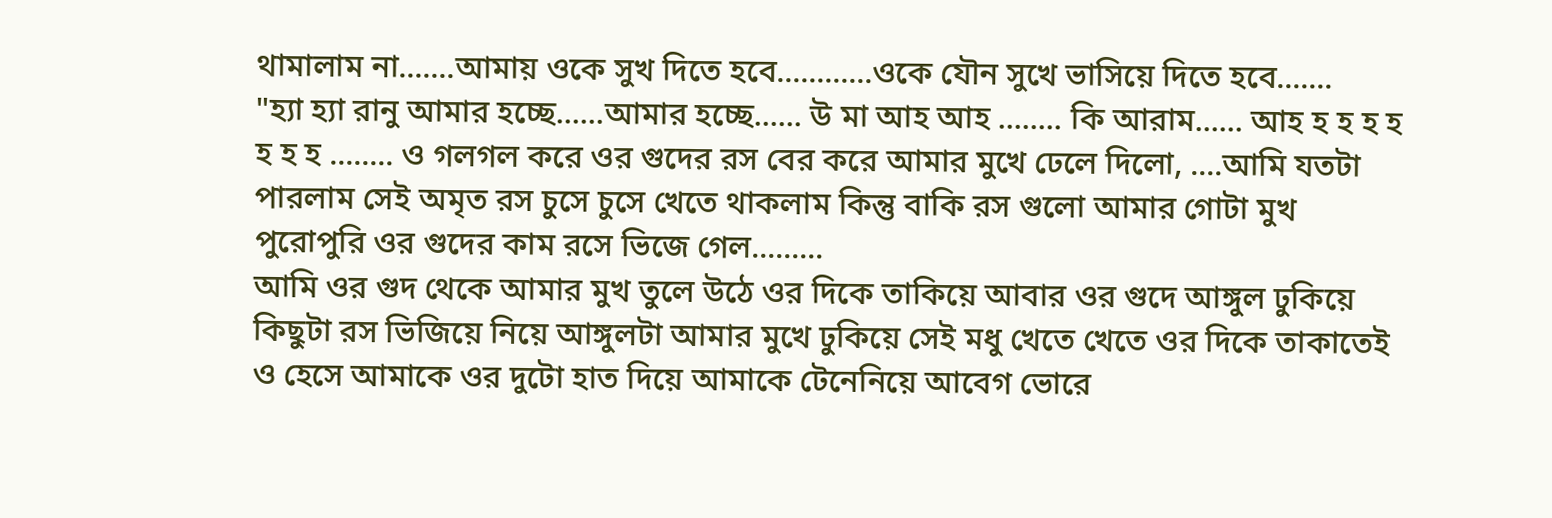থামালাম না.......আমায় ওকে সুখ দিতে হবে............ওকে যৌন সুখে ভাসিয়ে দিতে হবে.......
"হ্যা হ্যা রানু আমার হচ্ছে......আমার হচ্ছে...... উ মা আহ আহ ........ কি আরাম...... আহ হ হ হ হ হ হ হ ........ ও গলগল করে ওর গুদের রস বের করে আমার মুখে ঢেলে দিলো, ....আমি যতটা পারলাম সেই অমৃত রস চুসে চুসে খেতে থাকলাম কিন্তু বাকি রস গুলো আমার গোটা মুখ পুরোপুরি ওর গুদের কাম রসে ভিজে গেল.........
আমি ওর গুদ থেকে আমার মুখ তুলে উঠে ওর দিকে তাকিয়ে আবার ওর গুদে আঙ্গুল ঢুকিয়ে কিছুটা রস ভিজিয়ে নিয়ে আঙ্গুলটা আমার মুখে ঢুকিয়ে সেই মধু খেতে খেতে ওর দিকে তাকাতেই ও হেসে আমাকে ওর দুটো হাত দিয়ে আমাকে টেনেনিয়ে আবেগ ভোরে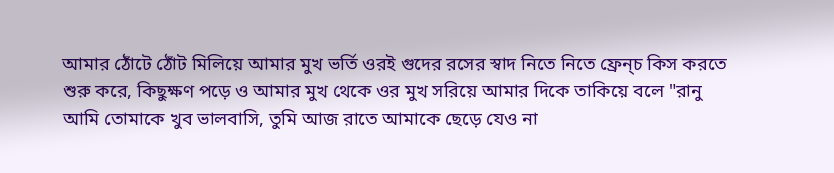আমার ঠোঁটে ঠোঁট মিলিয়ে আমার মুখ ভর্তি ওরই গুদের রসের স্বাদ নিতে নিতে ফ্রেন্চ কিস করতে শুরু করে, কিছুক্ষণ পড়ে ও আমার মুখ থেকে ওর মুখ সরিয়ে আমার দিকে তাকিয়ে বলে "রানু আমি তোমাকে খুব ভালবাসি, তুমি আজ রাতে আমাকে ছেড়ে যেও না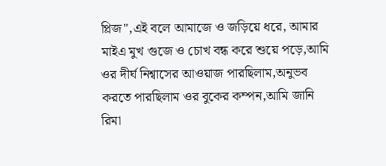প্লিজ",এই বলে আমাজে ও জড়িয়ে ধরে, আমার মাইএ মুখ গুজে ও চোখ বন্ধ করে শুয়ে পড়ে,আমি ওর দীর্ঘ নিশ্বাসের আওয়াজ পারছিলাম,অনুভব করতে পারছিলাম ওর বুকের কম্পন,আমি জানি রিমা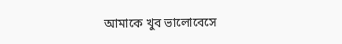আমাকে খুব ভালোবেসে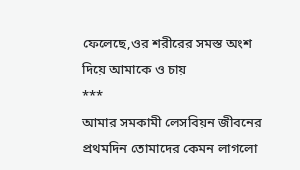ফেলেছে,ওর শরীরের সমস্ত অংশ দিয়ে আমাকে ও চায়
***
আমার সমকামী লেসবিয়ন জীবনের প্রথমদিন তোমাদের কেমন লাগলো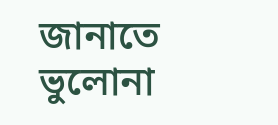জানাতে ভুলোনা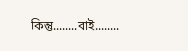কিন্তু........বাই........